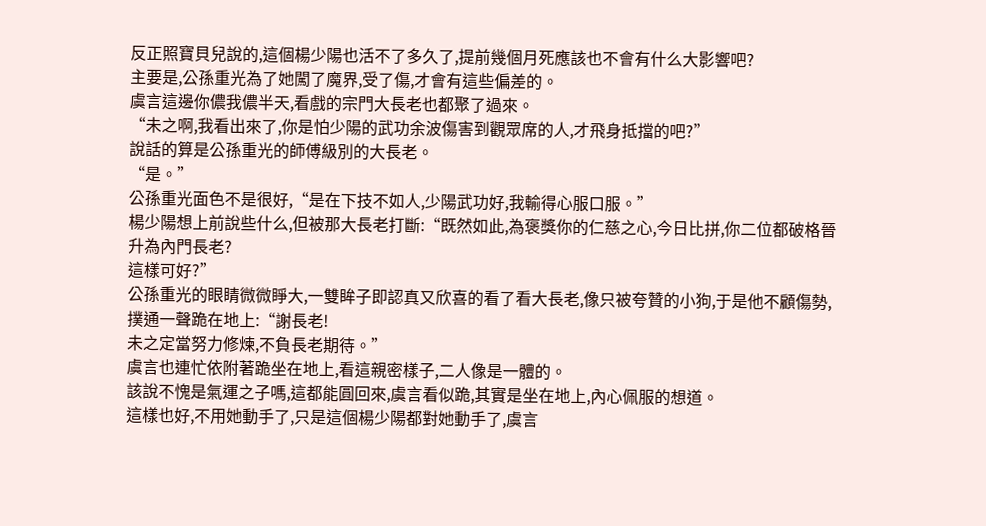反正照寶貝兒說的,這個楊少陽也活不了多久了,提前幾個月死應該也不會有什么大影響吧?
主要是,公孫重光為了她闖了魔界,受了傷,才會有這些偏差的。
虞言這邊你儂我儂半天,看戲的宗門大長老也都聚了過來。
“未之啊,我看出來了,你是怕少陽的武功余波傷害到觀眾席的人,才飛身抵擋的吧?”
說話的算是公孫重光的師傅級別的大長老。
“是。”
公孫重光面色不是很好,“是在下技不如人,少陽武功好,我輸得心服口服。”
楊少陽想上前說些什么,但被那大長老打斷:“既然如此,為褒獎你的仁慈之心,今日比拼,你二位都破格晉升為內門長老?
這樣可好?”
公孫重光的眼睛微微睜大,一雙眸子即認真又欣喜的看了看大長老,像只被夸贊的小狗,于是他不顧傷勢,撲通一聲跪在地上:“謝長老!
未之定當努力修煉,不負長老期待。”
虞言也連忙依附著跪坐在地上,看這親密樣子,二人像是一體的。
該說不愧是氣運之子嗎,這都能圓回來,虞言看似跪,其實是坐在地上,內心佩服的想道。
這樣也好,不用她動手了,只是這個楊少陽都對她動手了,虞言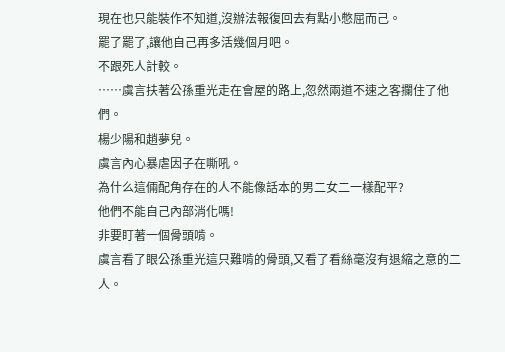現在也只能裝作不知道,沒辦法報復回去有點小憋屈而己。
罷了罷了,讓他自己再多活幾個月吧。
不跟死人計較。
……虞言扶著公孫重光走在會屋的路上,忽然兩道不速之客攔住了他們。
楊少陽和趙夢兒。
虞言內心暴虐因子在嘶吼。
為什么這倆配角存在的人不能像話本的男二女二一樣配平?
他們不能自己內部消化嗎!
非要盯著一個骨頭啃。
虞言看了眼公孫重光這只難啃的骨頭,又看了看絲毫沒有退縮之意的二人。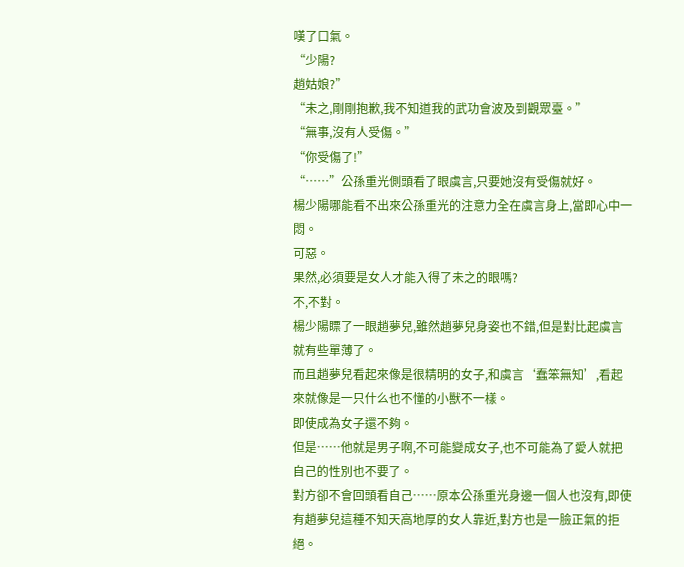嘆了口氣。
“少陽?
趙姑娘?”
“未之,剛剛抱歉,我不知道我的武功會波及到觀眾臺。”
“無事,沒有人受傷。”
“你受傷了!”
“……”公孫重光側頭看了眼虞言,只要她沒有受傷就好。
楊少陽哪能看不出來公孫重光的注意力全在虞言身上,當即心中一悶。
可惡。
果然,必須要是女人才能入得了未之的眼嗎?
不,不對。
楊少陽瞟了一眼趙夢兒,雖然趙夢兒身姿也不錯,但是對比起虞言就有些單薄了。
而且趙夢兒看起來像是很精明的女子,和虞言‘蠢笨無知’,看起來就像是一只什么也不懂的小獸不一樣。
即使成為女子還不夠。
但是……他就是男子啊,不可能變成女子,也不可能為了愛人就把自己的性別也不要了。
對方卻不會回頭看自己……原本公孫重光身邊一個人也沒有,即使有趙夢兒這種不知天高地厚的女人靠近,對方也是一臉正氣的拒絕。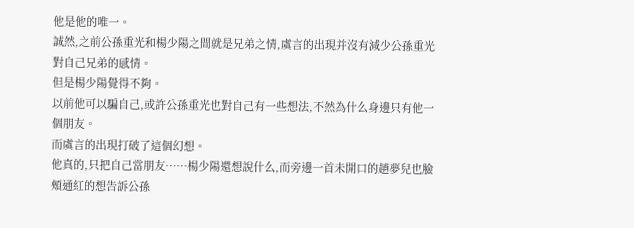他是他的唯一。
誠然,之前公孫重光和楊少陽之間就是兄弟之情,虞言的出現并沒有減少公孫重光對自己兄弟的感情。
但是楊少陽覺得不夠。
以前他可以騙自己,或許公孫重光也對自己有一些想法,不然為什么身邊只有他一個朋友。
而虞言的出現打破了這個幻想。
他真的,只把自己當朋友……楊少陽還想說什么,而旁邊一首未開口的趙夢兒也臉頰通紅的想告訴公孫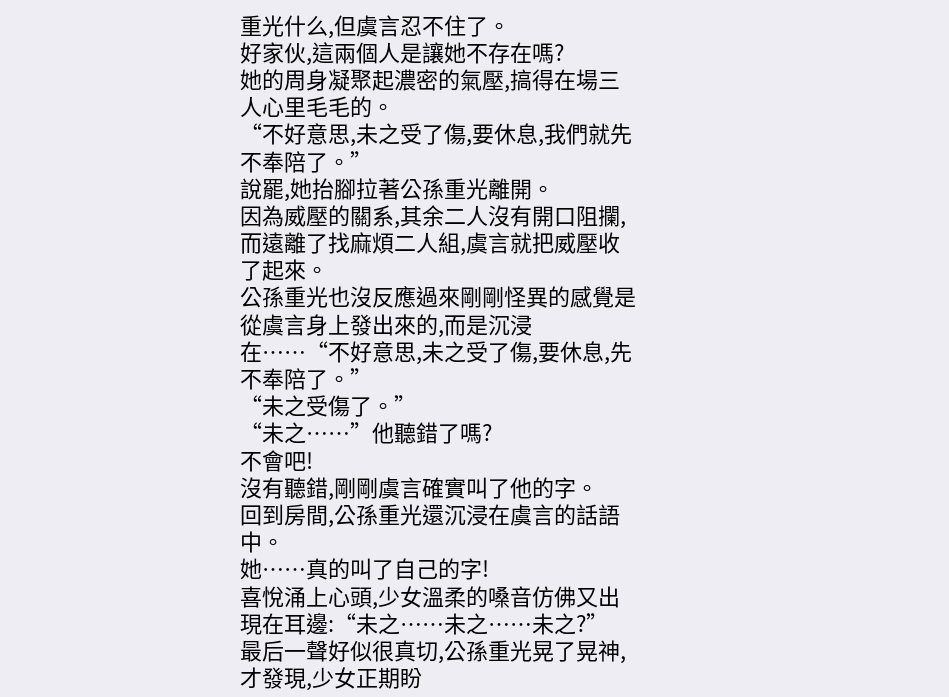重光什么,但虞言忍不住了。
好家伙,這兩個人是讓她不存在嗎?
她的周身凝聚起濃密的氣壓,搞得在場三人心里毛毛的。
“不好意思,未之受了傷,要休息,我們就先不奉陪了。”
說罷,她抬腳拉著公孫重光離開。
因為威壓的關系,其余二人沒有開口阻攔,而遠離了找麻煩二人組,虞言就把威壓收了起來。
公孫重光也沒反應過來剛剛怪異的感覺是從虞言身上發出來的,而是沉浸在……“不好意思,未之受了傷,要休息,先不奉陪了。”
“未之受傷了。”
“未之……”他聽錯了嗎?
不會吧!
沒有聽錯,剛剛虞言確實叫了他的字。
回到房間,公孫重光還沉浸在虞言的話語中。
她……真的叫了自己的字!
喜悅涌上心頭,少女溫柔的嗓音仿佛又出現在耳邊:“未之……未之……未之?”
最后一聲好似很真切,公孫重光晃了晃神,才發現,少女正期盼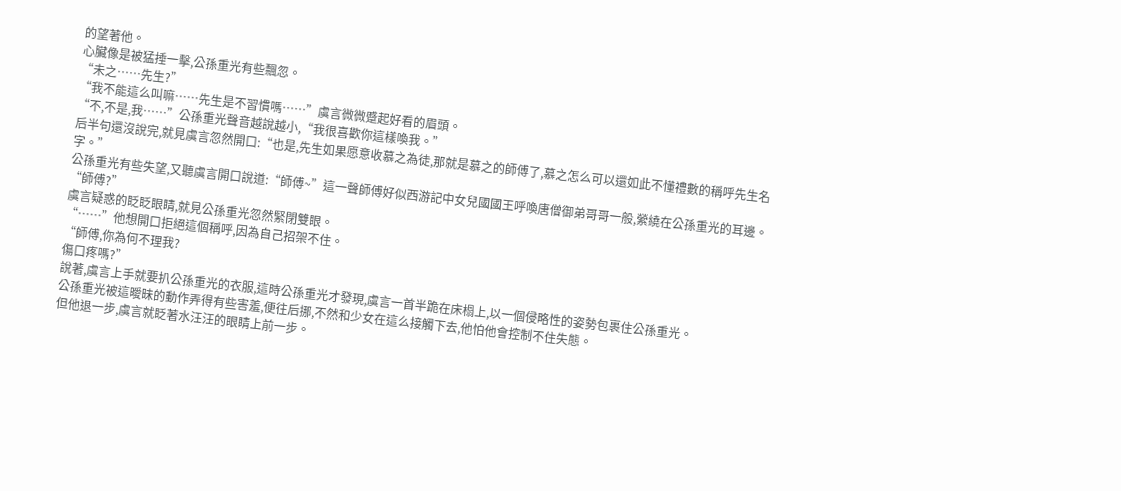的望著他。
心臟像是被猛捶一擊,公孫重光有些飄忽。
“未之……先生?”
“我不能這么叫嘛……先生是不習慣嗎……”虞言微微蹙起好看的眉頭。
“不,不是,我……”公孫重光聲音越說越小,“我很喜歡你這樣喚我。”
后半句還沒說完,就見虞言忽然開口:“也是,先生如果愿意收慕之為徒,那就是慕之的師傅了,慕之怎么可以還如此不懂禮數的稱呼先生名字。”
公孫重光有些失望,又聽虞言開口說道:“師傅~”這一聲師傅好似西游記中女兒國國王呼喚唐僧御弟哥哥一般,縈繞在公孫重光的耳邊。
“師傅?”
虞言疑惑的眨眨眼睛,就見公孫重光忽然緊閉雙眼。
“……”他想開口拒絕這個稱呼,因為自己招架不住。
“師傅,你為何不理我?
傷口疼嗎?”
說著,虞言上手就要扒公孫重光的衣服,這時公孫重光才發現,虞言一首半跪在床榻上,以一個侵略性的姿勢包裹住公孫重光。
公孫重光被這曖昧的動作弄得有些害羞,便往后挪,不然和少女在這么接觸下去,他怕他會控制不住失態。
但他退一步,虞言就眨著水汪汪的眼睛上前一步。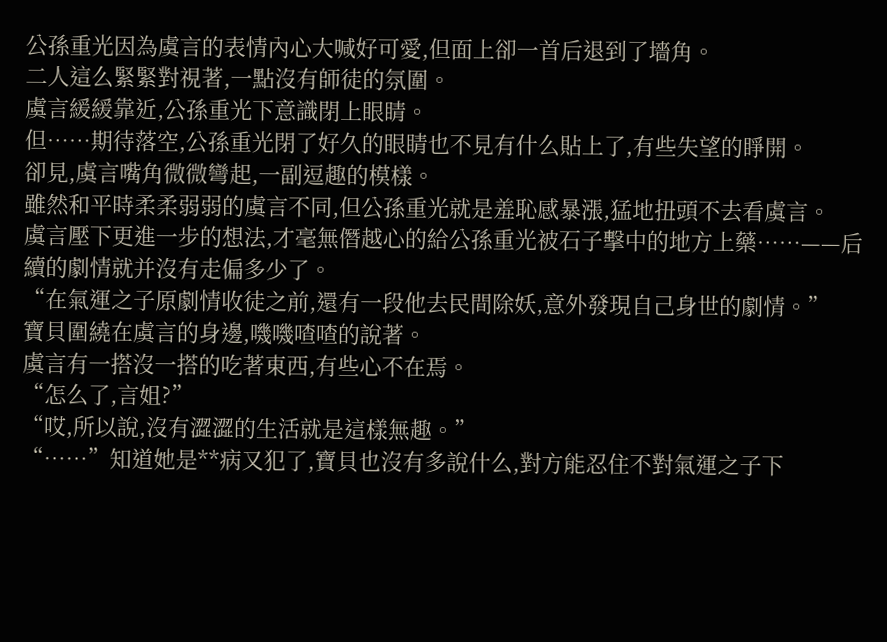公孫重光因為虞言的表情內心大喊好可愛,但面上卻一首后退到了墻角。
二人這么緊緊對視著,一點沒有師徒的氛圍。
虞言緩緩靠近,公孫重光下意識閉上眼睛。
但……期待落空,公孫重光閉了好久的眼睛也不見有什么貼上了,有些失望的睜開。
卻見,虞言嘴角微微彎起,一副逗趣的模樣。
雖然和平時柔柔弱弱的虞言不同,但公孫重光就是羞恥感暴漲,猛地扭頭不去看虞言。
虞言壓下更進一步的想法,才毫無僭越心的給公孫重光被石子擊中的地方上藥……——后續的劇情就并沒有走偏多少了。
“在氣運之子原劇情收徒之前,還有一段他去民間除妖,意外發現自己身世的劇情。”
寶貝圍繞在虞言的身邊,嘰嘰喳喳的說著。
虞言有一搭沒一搭的吃著東西,有些心不在焉。
“怎么了,言姐?”
“哎,所以說,沒有澀澀的生活就是這樣無趣。”
“……”知道她是**病又犯了,寶貝也沒有多說什么,對方能忍住不對氣運之子下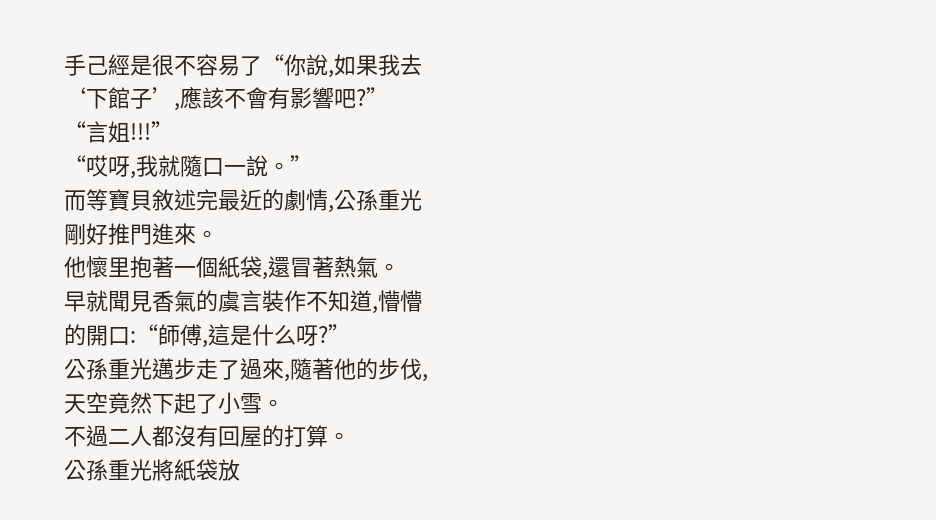手己經是很不容易了“你說,如果我去‘下館子’,應該不會有影響吧?”
“言姐!!!”
“哎呀,我就隨口一說。”
而等寶貝敘述完最近的劇情,公孫重光剛好推門進來。
他懷里抱著一個紙袋,還冒著熱氣。
早就聞見香氣的虞言裝作不知道,懵懵的開口:“師傅,這是什么呀?”
公孫重光邁步走了過來,隨著他的步伐,天空竟然下起了小雪。
不過二人都沒有回屋的打算。
公孫重光將紙袋放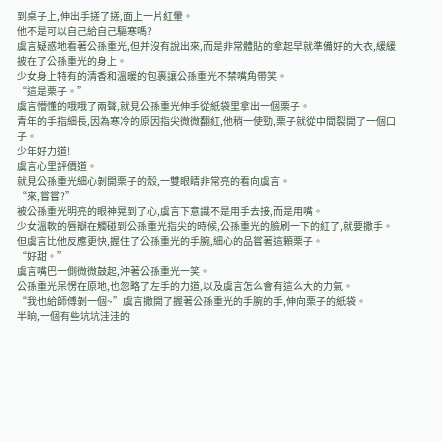到桌子上,伸出手搓了搓,面上一片紅暈。
他不是可以自己給自己驅寒嗎?
虞言疑惑地看著公孫重光,但并沒有說出來,而是非常體貼的拿起早就準備好的大衣,緩緩披在了公孫重光的身上。
少女身上特有的清香和溫暖的包裹讓公孫重光不禁嘴角帶笑。
“這是栗子。”
虞言懵懂的哦哦了兩聲,就見公孫重光伸手從紙袋里拿出一個栗子。
青年的手指細長,因為寒冷的原因指尖微微翻紅,他稍一使勁,栗子就從中間裂開了一個口子。
少年好力道!
虞言心里評價道。
就見公孫重光細心剝開栗子的殼,一雙眼睛非常亮的看向虞言。
“來,嘗嘗?”
被公孫重光明亮的眼神晃到了心,虞言下意識不是用手去接,而是用嘴。
少女溫軟的唇瓣在觸碰到公孫重光指尖的時候,公孫重光的臉刷一下的紅了,就要撒手。
但虞言比他反應更快,握住了公孫重光的手腕,細心的品嘗著這顆栗子。
“好甜。”
虞言嘴巴一側微微鼓起,沖著公孫重光一笑。
公孫重光呆愣在原地,也忽略了左手的力道,以及虞言怎么會有這么大的力氣。
“我也給師傅剝一個~”虞言撒開了握著公孫重光的手腕的手,伸向栗子的紙袋。
半晌,一個有些坑坑洼洼的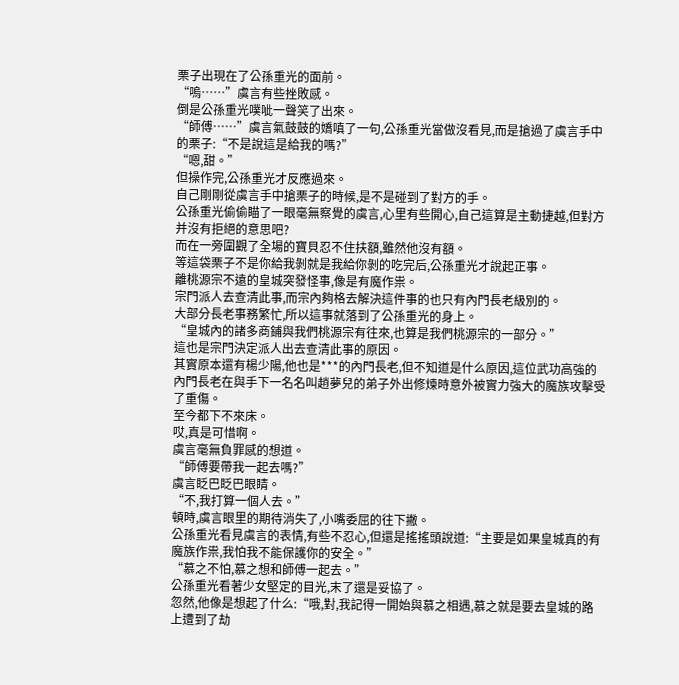栗子出現在了公孫重光的面前。
“嗚……”虞言有些挫敗感。
倒是公孫重光噗呲一聲笑了出來。
“師傅……”虞言氣鼓鼓的嬌嗔了一句,公孫重光當做沒看見,而是搶過了虞言手中的栗子:“不是說這是給我的嗎?”
“嗯,甜。”
但操作完,公孫重光才反應過來。
自己剛剛從虞言手中搶栗子的時候,是不是碰到了對方的手。
公孫重光偷偷瞄了一眼毫無察覺的虞言,心里有些開心,自己這算是主動捷越,但對方并沒有拒絕的意思吧?
而在一旁圍觀了全場的寶貝忍不住扶額,雖然他沒有額。
等這袋栗子不是你給我剝就是我給你剝的吃完后,公孫重光才說起正事。
離桃源宗不遠的皇城突發怪事,像是有魔作祟。
宗門派人去查清此事,而宗內夠格去解決這件事的也只有內門長老級別的。
大部分長老事務繁忙,所以這事就落到了公孫重光的身上。
“皇城內的諸多商鋪與我們桃源宗有往來,也算是我們桃源宗的一部分。”
這也是宗門決定派人出去查清此事的原因。
其實原本還有楊少陽,他也是***的內門長老,但不知道是什么原因,這位武功高強的內門長老在與手下一名名叫趙夢兒的弟子外出修煉時意外被實力強大的魔族攻擊受了重傷。
至今都下不來床。
哎,真是可惜啊。
虞言毫無負罪感的想道。
“師傅要帶我一起去嗎?”
虞言眨巴眨巴眼睛。
“不,我打算一個人去。”
頓時,虞言眼里的期待消失了,小嘴委屈的往下撇。
公孫重光看見虞言的表情,有些不忍心,但還是搖搖頭說道:“主要是如果皇城真的有魔族作祟,我怕我不能保護你的安全。”
“慕之不怕,慕之想和師傅一起去。”
公孫重光看著少女堅定的目光,末了還是妥協了。
忽然,他像是想起了什么:“哦,對,我記得一開始與慕之相遇,慕之就是要去皇城的路上遭到了劫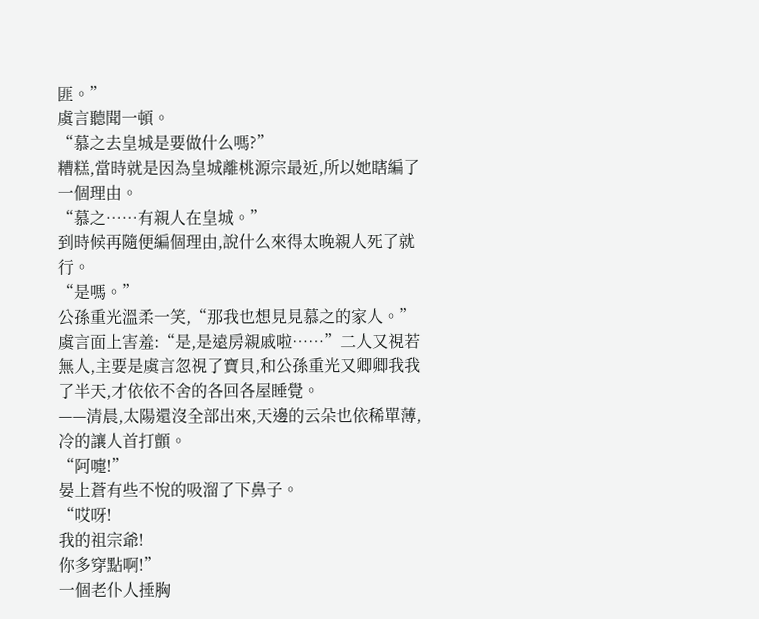匪。”
虞言聽聞一頓。
“慕之去皇城是要做什么嗎?”
糟糕,當時就是因為皇城離桃源宗最近,所以她瞎編了一個理由。
“慕之……有親人在皇城。”
到時候再隨便編個理由,說什么來得太晚親人死了就行。
“是嗎。”
公孫重光溫柔一笑,“那我也想見見慕之的家人。”
虞言面上害羞:“是,是遠房親戚啦……”二人又視若無人,主要是虞言忽視了寶貝,和公孫重光又卿卿我我了半天,才依依不舍的各回各屋睡覺。
——清晨,太陽還沒全部出來,天邊的云朵也依稀單薄,冷的讓人首打顫。
“阿嚏!”
晏上蒼有些不悅的吸溜了下鼻子。
“哎呀!
我的祖宗爺!
你多穿點啊!”
一個老仆人捶胸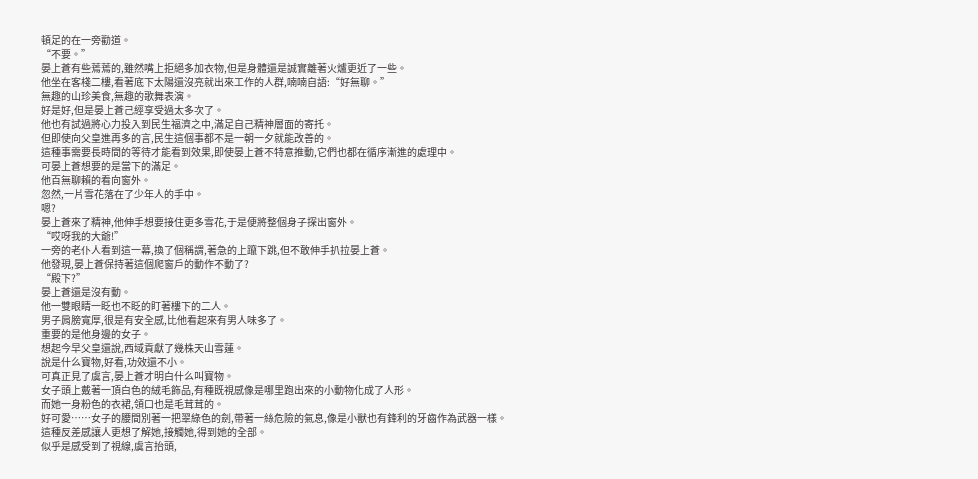頓足的在一旁勸道。
“不要。”
晏上蒼有些蔫蔫的,雖然嘴上拒絕多加衣物,但是身體還是誠實離著火爐更近了一些。
他坐在客棧二樓,看著底下太陽還沒亮就出來工作的人群,喃喃自語:“好無聊。”
無趣的山珍美食,無趣的歌舞表演。
好是好,但是晏上蒼己經享受過太多次了。
他也有試過將心力投入到民生福濟之中,滿足自己精神層面的寄托。
但即使向父皇進再多的言,民生這個事都不是一朝一夕就能改善的。
這種事需要長時間的等待才能看到效果,即使晏上蒼不特意推動,它們也都在循序漸進的處理中。
可晏上蒼想要的是當下的滿足。
他百無聊賴的看向窗外。
忽然,一片雪花落在了少年人的手中。
嗯?
晏上蒼來了精神,他伸手想要接住更多雪花,于是便將整個身子探出窗外。
“哎呀我的大爺!”
一旁的老仆人看到這一幕,換了個稱謂,著急的上躥下跳,但不敢伸手扒拉晏上蒼。
他發現,晏上蒼保持著這個爬窗戶的動作不動了?
“殿下?”
晏上蒼還是沒有動。
他一雙眼睛一眨也不眨的盯著樓下的二人。
男子肩膀寬厚,很是有安全感,比他看起來有男人味多了。
重要的是他身邊的女子。
想起今早父皇還說,西域貢獻了幾株天山雪蓮。
說是什么寶物,好看,功效還不小。
可真正見了虞言,晏上蒼才明白什么叫寶物。
女子頭上戴著一頂白色的絨毛飾品,有種既視感像是哪里跑出來的小動物化成了人形。
而她一身粉色的衣裙,領口也是毛茸茸的。
好可愛……女子的腰間別著一把翠綠色的劍,帶著一絲危險的氣息,像是小獸也有鋒利的牙齒作為武器一樣。
這種反差感讓人更想了解她,接觸她,得到她的全部。
似乎是感受到了視線,虞言抬頭,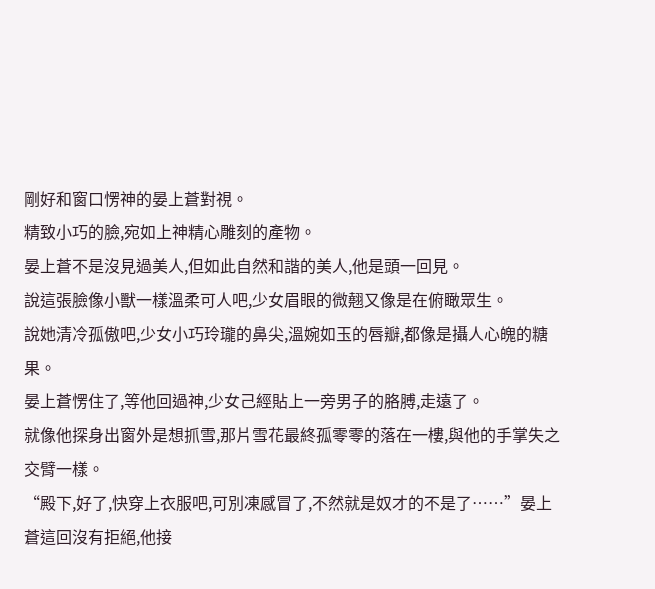剛好和窗口愣神的晏上蒼對視。
精致小巧的臉,宛如上神精心雕刻的產物。
晏上蒼不是沒見過美人,但如此自然和諧的美人,他是頭一回見。
說這張臉像小獸一樣溫柔可人吧,少女眉眼的微翹又像是在俯瞰眾生。
說她清冷孤傲吧,少女小巧玲瓏的鼻尖,溫婉如玉的唇瓣,都像是攝人心魄的糖果。
晏上蒼愣住了,等他回過神,少女己經貼上一旁男子的胳膊,走遠了。
就像他探身出窗外是想抓雪,那片雪花最終孤零零的落在一樓,與他的手掌失之交臂一樣。
“殿下,好了,快穿上衣服吧,可別凍感冒了,不然就是奴才的不是了……”晏上蒼這回沒有拒絕,他接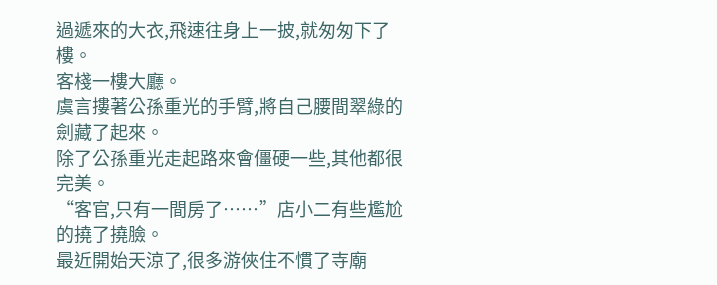過遞來的大衣,飛速往身上一披,就匆匆下了樓。
客棧一樓大廳。
虞言摟著公孫重光的手臂,將自己腰間翠綠的劍藏了起來。
除了公孫重光走起路來會僵硬一些,其他都很完美。
“客官,只有一間房了……”店小二有些尷尬的撓了撓臉。
最近開始天涼了,很多游俠住不慣了寺廟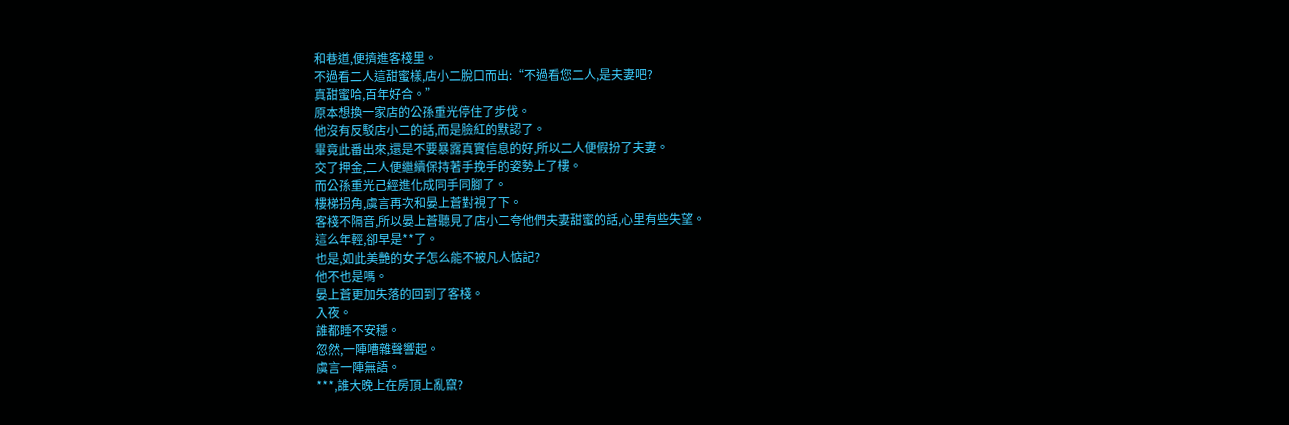和巷道,便擠進客棧里。
不過看二人這甜蜜樣,店小二脫口而出:“不過看您二人,是夫妻吧?
真甜蜜哈,百年好合。”
原本想換一家店的公孫重光停住了步伐。
他沒有反駁店小二的話,而是臉紅的默認了。
畢竟此番出來,還是不要暴露真實信息的好,所以二人便假扮了夫妻。
交了押金,二人便繼續保持著手挽手的姿勢上了樓。
而公孫重光己經進化成同手同腳了。
樓梯拐角,虞言再次和晏上蒼對視了下。
客棧不隔音,所以晏上蒼聽見了店小二夸他們夫妻甜蜜的話,心里有些失望。
這么年輕,卻早是**了。
也是,如此美艷的女子怎么能不被凡人惦記?
他不也是嗎。
晏上蒼更加失落的回到了客棧。
入夜。
誰都睡不安穩。
忽然,一陣嘈雜聲響起。
虞言一陣無語。
***,誰大晚上在房頂上亂竄?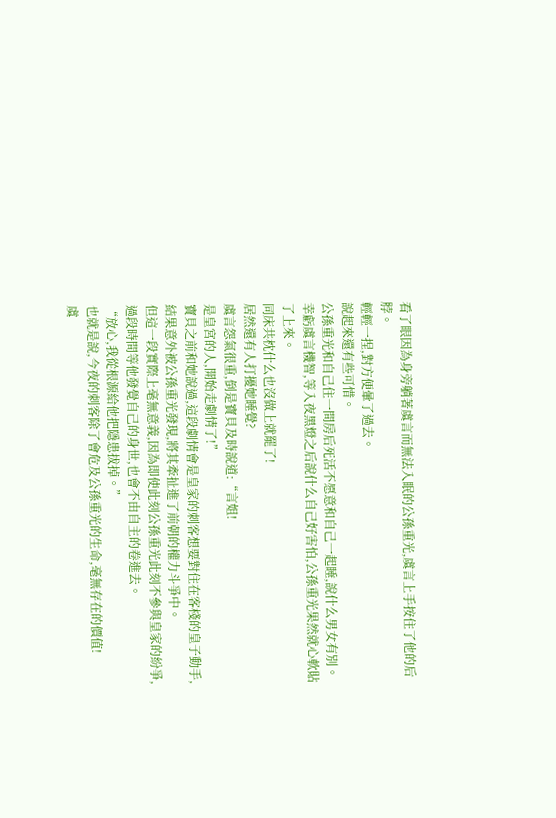看了眼因為身旁躺著虞言而無法入眠的公孫重光,虞言上手按住了他的后脖。
輕輕一捏,對方便暈了過去。
說起來還有些可惜。
公孫重光和自己住一間房后死活不愿意和自己一起睡,說什么男女有別。
幸虧虞言機智,等入夜黑燈之后說什么自己好害怕,公孫重光果然就心軟貼了上來。
同床共枕什么也沒做上就罷了!
居然還有人打擾她睡覺?
虞言怨氣很重,倒是寶貝及時說道:“言姐!
是皇宮的人,開始走劇情了!”
寶貝之前和她說過,這段劇情會是皇家的刺客想要對住在客棧的皇子動手,結果意外被公孫重光發現,將其牽扯進了前朝的權力斗爭中。
但這一段實際上毫無意義,因為即使此刻公孫重光此刻不參與皇家的紛爭,過段時間等他發覺自己的身世,也會不由自主的卷進去。
“放心,我從根源給他把隱患拔掉。”
也就是說,今夜的刺客除了會危及公孫重光的生命,毫無存在的價值!
虞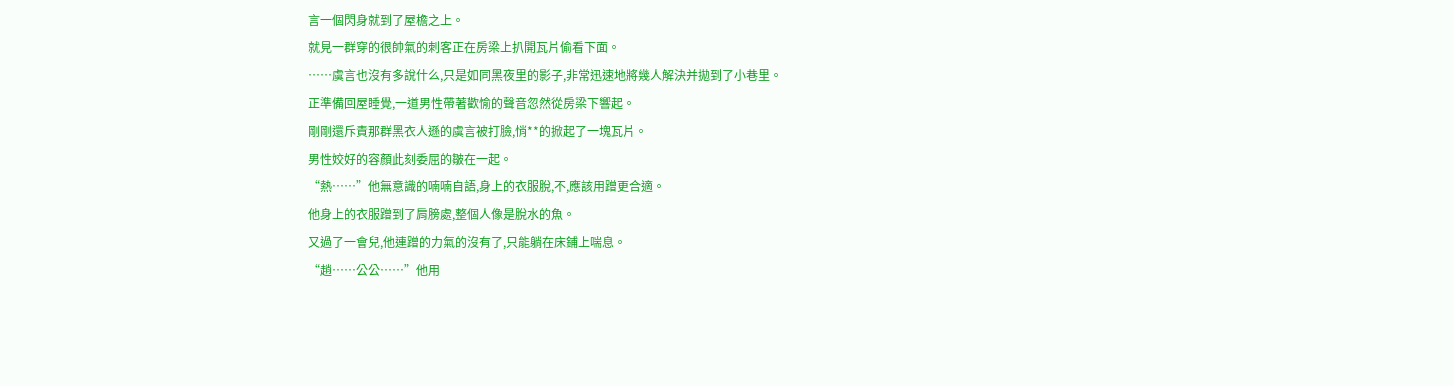言一個閃身就到了屋檐之上。
就見一群穿的很帥氣的刺客正在房梁上扒開瓦片偷看下面。
……虞言也沒有多說什么,只是如同黑夜里的影子,非常迅速地將幾人解決并拋到了小巷里。
正準備回屋睡覺,一道男性帶著歡愉的聲音忽然從房梁下響起。
剛剛還斥責那群黑衣人遜的虞言被打臉,悄**的掀起了一塊瓦片。
男性姣好的容顏此刻委屈的皺在一起。
“熱……”他無意識的喃喃自語,身上的衣服脫,不,應該用蹭更合適。
他身上的衣服蹭到了肩膀處,整個人像是脫水的魚。
又過了一會兒,他連蹭的力氣的沒有了,只能躺在床鋪上喘息。
“趙……公公……”他用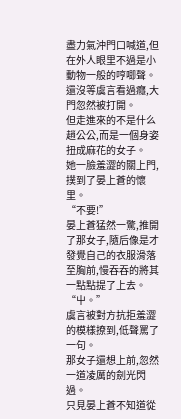盡力氣沖門口喊道,但在外人眼里不過是小動物一般的哼唧聲。
還沒等虞言看過癮,大門忽然被打開。
但走進來的不是什么趙公公,而是一個身姿扭成麻花的女子。
她一臉羞澀的關上門,撲到了晏上蒼的懷里。
“不要!”
晏上蒼猛然一驚,推開了那女子,隨后像是才發覺自己的衣服滑落至胸前,慢吞吞的將其一點點提了上去。
“屮。”
虞言被對方抗拒羞澀的模樣撩到,低聲罵了一句。
那女子還想上前,忽然一道凌厲的劍光閃過。
只見晏上蒼不知道從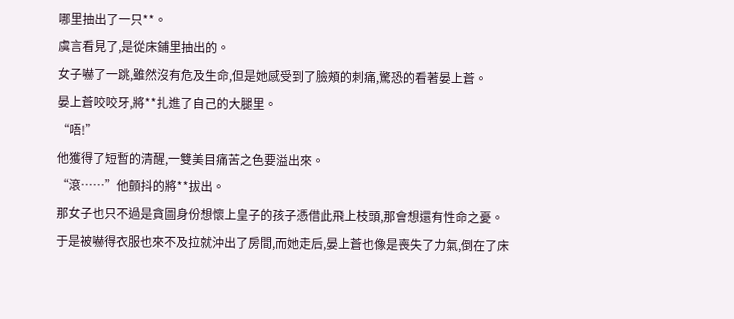哪里抽出了一只**。
虞言看見了,是從床鋪里抽出的。
女子嚇了一跳,雖然沒有危及生命,但是她感受到了臉頰的刺痛,驚恐的看著晏上蒼。
晏上蒼咬咬牙,將**扎進了自己的大腿里。
“唔!”
他獲得了短暫的清醒,一雙美目痛苦之色要溢出來。
“滾……”他顫抖的將**拔出。
那女子也只不過是貪圖身份想懷上皇子的孩子憑借此飛上枝頭,那會想還有性命之憂。
于是被嚇得衣服也來不及拉就沖出了房間,而她走后,晏上蒼也像是喪失了力氣,倒在了床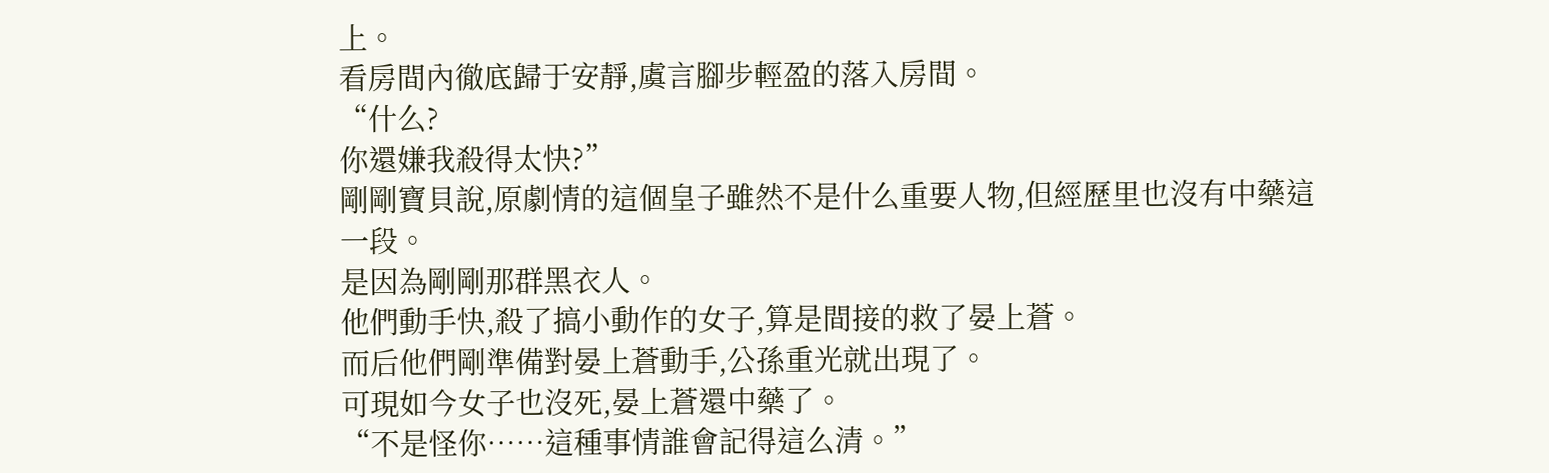上。
看房間內徹底歸于安靜,虞言腳步輕盈的落入房間。
“什么?
你還嫌我殺得太快?”
剛剛寶貝說,原劇情的這個皇子雖然不是什么重要人物,但經歷里也沒有中藥這一段。
是因為剛剛那群黑衣人。
他們動手快,殺了搞小動作的女子,算是間接的救了晏上蒼。
而后他們剛準備對晏上蒼動手,公孫重光就出現了。
可現如今女子也沒死,晏上蒼還中藥了。
“不是怪你……這種事情誰會記得這么清。”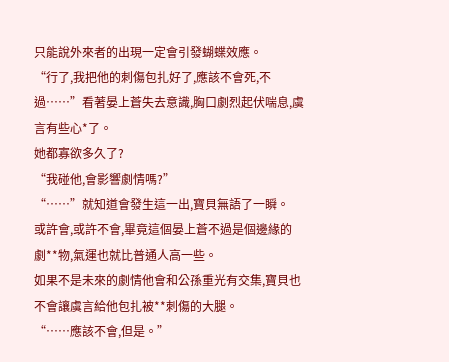只能說外來者的出現一定會引發蝴蝶效應。
“行了,我把他的刺傷包扎好了,應該不會死,不過……”看著晏上蒼失去意識,胸口劇烈起伏喘息,虞言有些心*了。
她都寡欲多久了?
“我碰他,會影響劇情嗎?”
“……”就知道會發生這一出,寶貝無語了一瞬。
或許會,或許不會,畢竟這個晏上蒼不過是個邊緣的劇**物,氣運也就比普通人高一些。
如果不是未來的劇情他會和公孫重光有交集,寶貝也不會讓虞言給他包扎被**刺傷的大腿。
“……應該不會,但是。”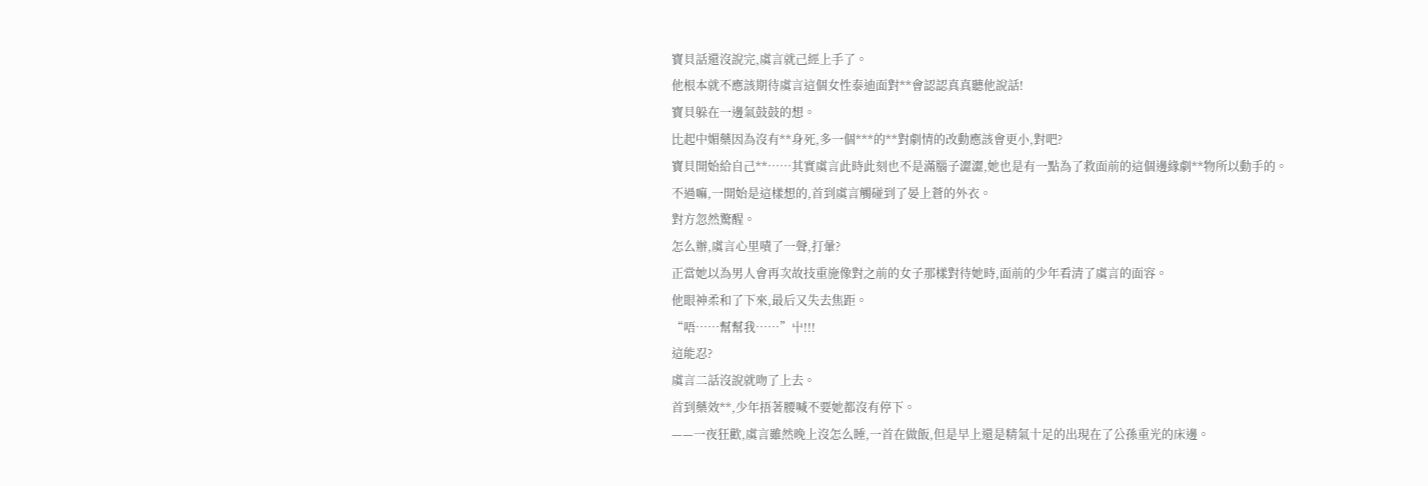寶貝話還沒說完,虞言就己經上手了。
他根本就不應該期待虞言這個女性泰迪面對**會認認真真聽他說話!
寶貝躲在一邊氣鼓鼓的想。
比起中媚藥因為沒有**身死,多一個***的**對劇情的改動應該會更小,對吧?
寶貝開始給自己**……其實虞言此時此刻也不是滿腦子澀澀,她也是有一點為了救面前的這個邊緣劇**物所以動手的。
不過嘛,一開始是這樣想的,首到虞言觸碰到了晏上蒼的外衣。
對方忽然驚醒。
怎么辦,虞言心里嘖了一聲,打暈?
正當她以為男人會再次故技重施像對之前的女子那樣對待她時,面前的少年看清了虞言的面容。
他眼神柔和了下來,最后又失去焦距。
“唔……幫幫我……”屮!!!
這能忍?
虞言二話沒說就吻了上去。
首到藥效**,少年捂著腰喊不要她都沒有停下。
——一夜狂歡,虞言雖然晚上沒怎么睡,一首在做飯,但是早上還是精氣十足的出現在了公孫重光的床邊。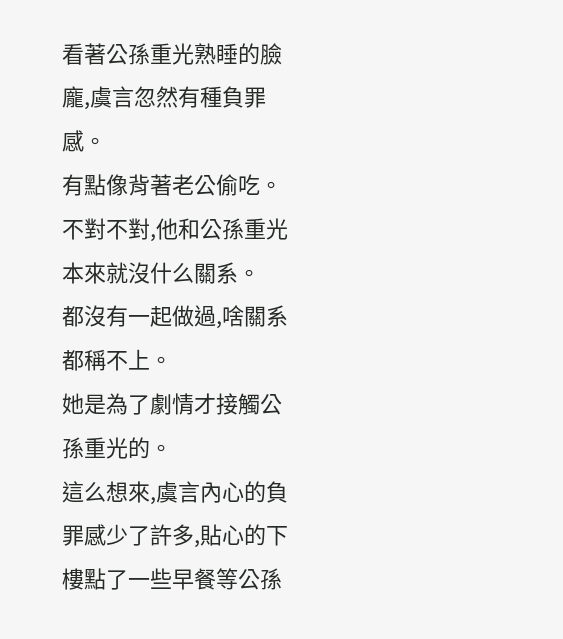看著公孫重光熟睡的臉龐,虞言忽然有種負罪感。
有點像背著老公偷吃。
不對不對,他和公孫重光本來就沒什么關系。
都沒有一起做過,啥關系都稱不上。
她是為了劇情才接觸公孫重光的。
這么想來,虞言內心的負罪感少了許多,貼心的下樓點了一些早餐等公孫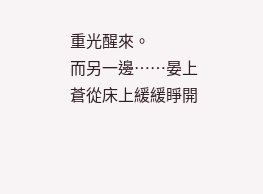重光醒來。
而另一邊……晏上蒼從床上緩緩睜開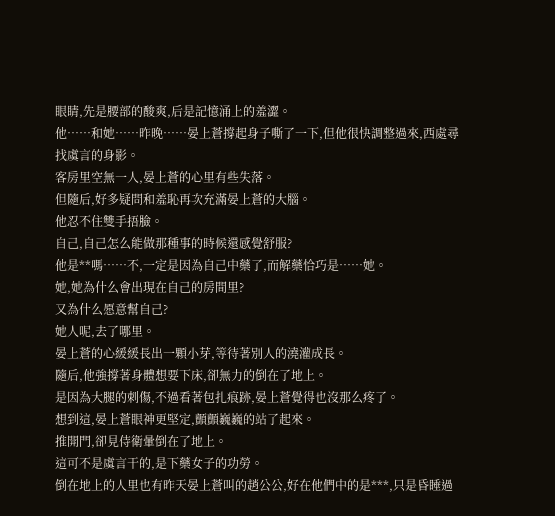眼睛,先是腰部的酸爽,后是記憶涌上的羞澀。
他……和她……昨晚……晏上蒼撐起身子嘶了一下,但他很快調整過來,西處尋找虞言的身影。
客房里空無一人,晏上蒼的心里有些失落。
但隨后,好多疑問和羞恥再次充滿晏上蒼的大腦。
他忍不住雙手捂臉。
自己,自己怎么能做那種事的時候還感覺舒服?
他是**嗎……不,一定是因為自己中藥了,而解藥恰巧是……她。
她,她為什么會出現在自己的房間里?
又為什么愿意幫自己?
她人呢,去了哪里。
晏上蒼的心緩緩長出一顆小芽,等待著別人的澆灌成長。
隨后,他強撐著身體想要下床,卻無力的倒在了地上。
是因為大腿的刺傷,不過看著包扎痕跡,晏上蒼覺得也沒那么疼了。
想到這,晏上蒼眼神更堅定,顫顫巍巍的站了起來。
推開門,卻見侍衛暈倒在了地上。
這可不是虞言干的,是下藥女子的功勞。
倒在地上的人里也有昨天晏上蒼叫的趙公公,好在他們中的是***,只是昏睡過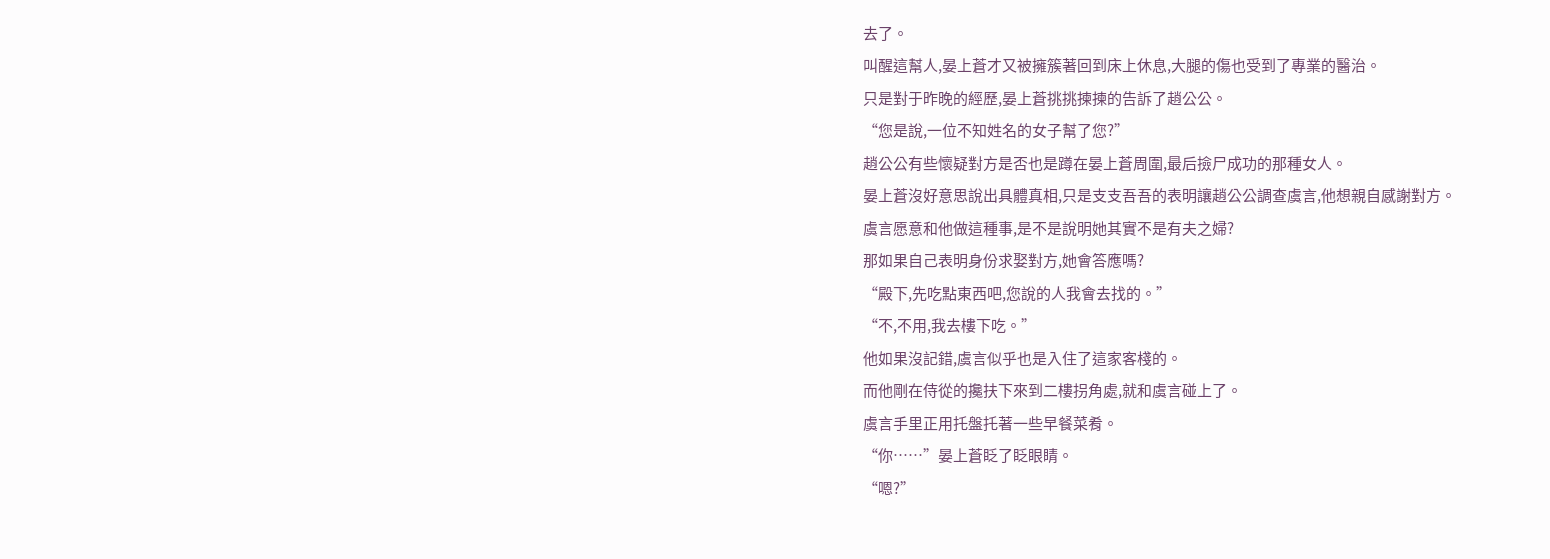去了。
叫醒這幫人,晏上蒼才又被擁簇著回到床上休息,大腿的傷也受到了專業的醫治。
只是對于昨晚的經歷,晏上蒼挑挑揀揀的告訴了趙公公。
“您是說,一位不知姓名的女子幫了您?”
趙公公有些懷疑對方是否也是蹲在晏上蒼周圍,最后撿尸成功的那種女人。
晏上蒼沒好意思說出具體真相,只是支支吾吾的表明讓趙公公調查虞言,他想親自感謝對方。
虞言愿意和他做這種事,是不是說明她其實不是有夫之婦?
那如果自己表明身份求娶對方,她會答應嗎?
“殿下,先吃點東西吧,您說的人我會去找的。”
“不,不用,我去樓下吃。”
他如果沒記錯,虞言似乎也是入住了這家客棧的。
而他剛在侍從的攙扶下來到二樓拐角處,就和虞言碰上了。
虞言手里正用托盤托著一些早餐菜肴。
“你……”晏上蒼眨了眨眼睛。
“嗯?”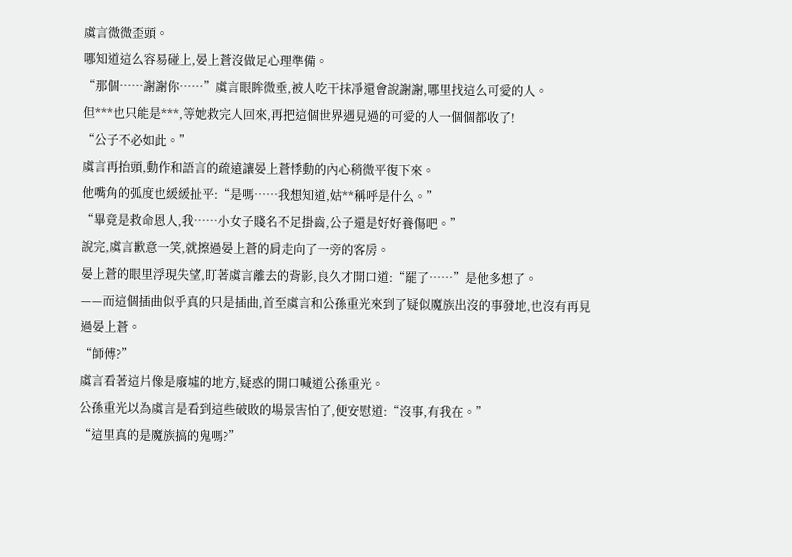虞言微微歪頭。
哪知道這么容易碰上,晏上蒼沒做足心理準備。
“那個……謝謝你……”虞言眼眸微垂,被人吃干抹凈還會說謝謝,哪里找這么可愛的人。
但***也只能是***,等她救完人回來,再把這個世界遇見過的可愛的人一個個都收了!
“公子不必如此。”
虞言再抬頭,動作和語言的疏遠讓晏上蒼悸動的內心稍微平復下來。
他嘴角的弧度也緩緩扯平:“是嗎……我想知道,姑**稱呼是什么。”
“畢竟是救命恩人,我……小女子賤名不足掛齒,公子還是好好養傷吧。”
說完,虞言歉意一笑,就擦過晏上蒼的肩走向了一旁的客房。
晏上蒼的眼里浮現失望,盯著虞言離去的背影,良久才開口道:“罷了……”是他多想了。
——而這個插曲似乎真的只是插曲,首至虞言和公孫重光來到了疑似魔族出沒的事發地,也沒有再見過晏上蒼。
“師傅?”
虞言看著這片像是廢墟的地方,疑惑的開口喊道公孫重光。
公孫重光以為虞言是看到這些破敗的場景害怕了,便安慰道:“沒事,有我在。”
“這里真的是魔族搞的鬼嗎?”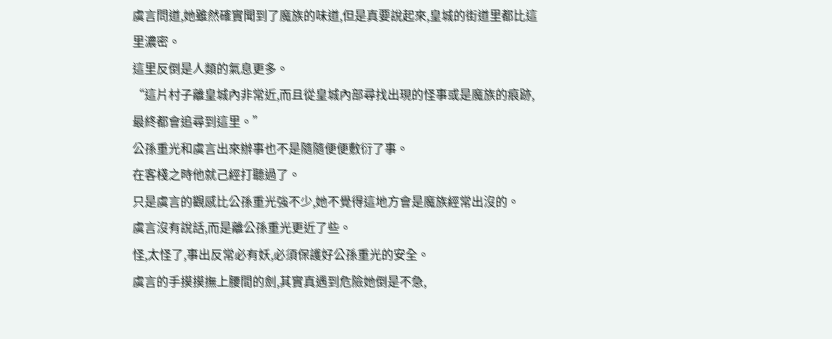虞言問道,她雖然確實聞到了魔族的味道,但是真要說起來,皇城的街道里都比這里濃密。
這里反倒是人類的氣息更多。
“這片村子離皇城內非常近,而且從皇城內部尋找出現的怪事或是魔族的痕跡,最終都會追尋到這里。”
公孫重光和虞言出來辦事也不是隨隨便便敷衍了事。
在客棧之時他就己經打聽過了。
只是虞言的觀感比公孫重光強不少,她不覺得這地方會是魔族經常出沒的。
虞言沒有說話,而是離公孫重光更近了些。
怪,太怪了,事出反常必有妖,必須保護好公孫重光的安全。
虞言的手摸摸撫上腰間的劍,其實真遇到危險她倒是不急,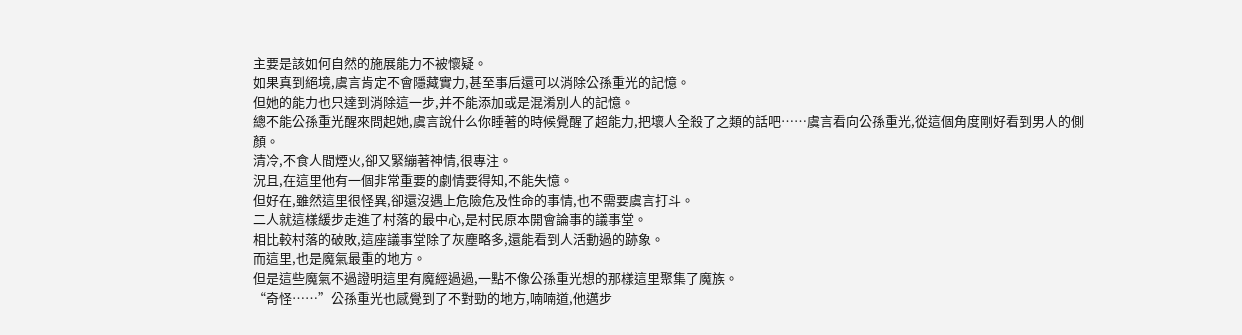主要是該如何自然的施展能力不被懷疑。
如果真到絕境,虞言肯定不會隱藏實力,甚至事后還可以消除公孫重光的記憶。
但她的能力也只達到消除這一步,并不能添加或是混淆別人的記憶。
總不能公孫重光醒來問起她,虞言說什么你睡著的時候覺醒了超能力,把壞人全殺了之類的話吧……虞言看向公孫重光,從這個角度剛好看到男人的側顏。
清冷,不食人間煙火,卻又緊繃著神情,很專注。
況且,在這里他有一個非常重要的劇情要得知,不能失憶。
但好在,雖然這里很怪異,卻還沒遇上危險危及性命的事情,也不需要虞言打斗。
二人就這樣緩步走進了村落的最中心,是村民原本開會論事的議事堂。
相比較村落的破敗,這座議事堂除了灰塵略多,還能看到人活動過的跡象。
而這里,也是魔氣最重的地方。
但是這些魔氣不過證明這里有魔經過過,一點不像公孫重光想的那樣這里聚集了魔族。
“奇怪……”公孫重光也感覺到了不對勁的地方,喃喃道,他邁步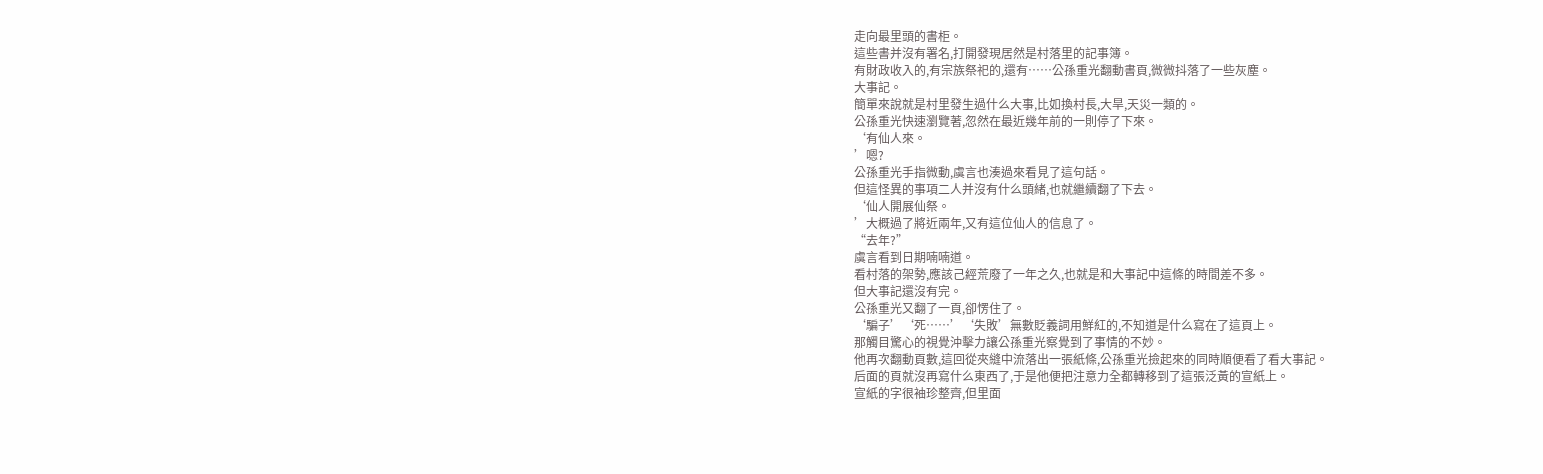走向最里頭的書柜。
這些書并沒有署名,打開發現居然是村落里的記事簿。
有財政收入的,有宗族祭祀的,還有……公孫重光翻動書頁,微微抖落了一些灰塵。
大事記。
簡單來說就是村里發生過什么大事,比如換村長,大旱,天災一類的。
公孫重光快速瀏覽著,忽然在最近幾年前的一則停了下來。
‘有仙人來。
’嗯?
公孫重光手指微動,虞言也湊過來看見了這句話。
但這怪異的事項二人并沒有什么頭緒,也就繼續翻了下去。
‘仙人開展仙祭。
’大概過了將近兩年,又有這位仙人的信息了。
“去年?”
虞言看到日期喃喃道。
看村落的架勢,應該己經荒廢了一年之久,也就是和大事記中這條的時間差不多。
但大事記還沒有完。
公孫重光又翻了一頁,卻愣住了。
‘騙子’‘死……’‘失敗’無數貶義詞用鮮紅的,不知道是什么寫在了這頁上。
那觸目驚心的視覺沖擊力讓公孫重光察覺到了事情的不妙。
他再次翻動頁數,這回從夾縫中流落出一張紙條,公孫重光撿起來的同時順便看了看大事記。
后面的頁就沒再寫什么東西了,于是他便把注意力全都轉移到了這張泛黃的宣紙上。
宣紙的字很袖珍整齊,但里面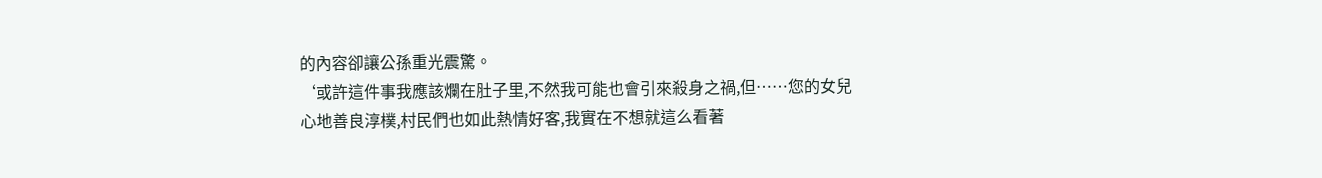的內容卻讓公孫重光震驚。
‘或許這件事我應該爛在肚子里,不然我可能也會引來殺身之禍,但……您的女兒心地善良淳樸,村民們也如此熱情好客,我實在不想就這么看著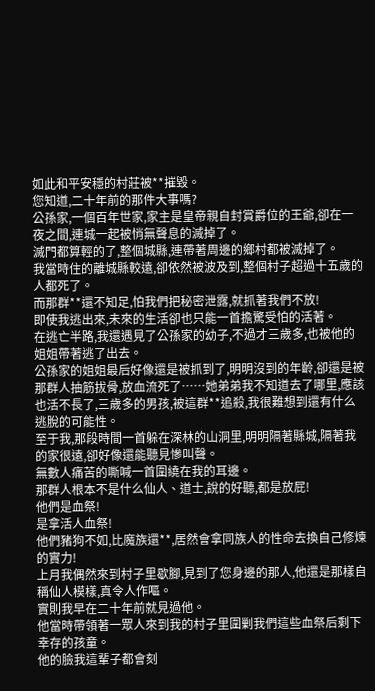如此和平安穩的村莊被**摧毀。
您知道,二十年前的那件大事嗎?
公孫家,一個百年世家,家主是皇帝親自封賞爵位的王爺,卻在一夜之間,連城一起被悄無聲息的滅掉了。
滅門都算輕的了,整個城縣,連帶著周邊的鄉村都被滅掉了。
我當時住的離城縣較遠,卻依然被波及到,整個村子超過十五歲的人都死了。
而那群**還不知足,怕我們把秘密泄露,就抓著我們不放!
即使我逃出來,未來的生活卻也只能一首擔驚受怕的活著。
在逃亡半路,我還遇見了公孫家的幼子,不過才三歲多,也被他的姐姐帶著逃了出去。
公孫家的姐姐最后好像還是被抓到了,明明沒到的年齡,卻還是被那群人抽筋拔骨,放血流死了……她弟弟我不知道去了哪里,應該也活不長了,三歲多的男孩,被這群**追殺,我很難想到還有什么逃脫的可能性。
至于我,那段時間一首躲在深林的山洞里,明明隔著縣城,隔著我的家很遠,卻好像還能聽見慘叫聲。
無數人痛苦的嘶喊一首圍繞在我的耳邊。
那群人根本不是什么仙人、道士,說的好聽,都是放屁!
他們是血祭!
是拿活人血祭!
他們豬狗不如,比魔族還**,居然會拿同族人的性命去換自己修煉的實力!
上月我偶然來到村子里歇腳,見到了您身邊的那人,他還是那樣自稱仙人模樣,真令人作嘔。
實則我早在二十年前就見過他。
他當時帶領著一眾人來到我的村子里圍剿我們這些血祭后剩下幸存的孩童。
他的臉我這輩子都會刻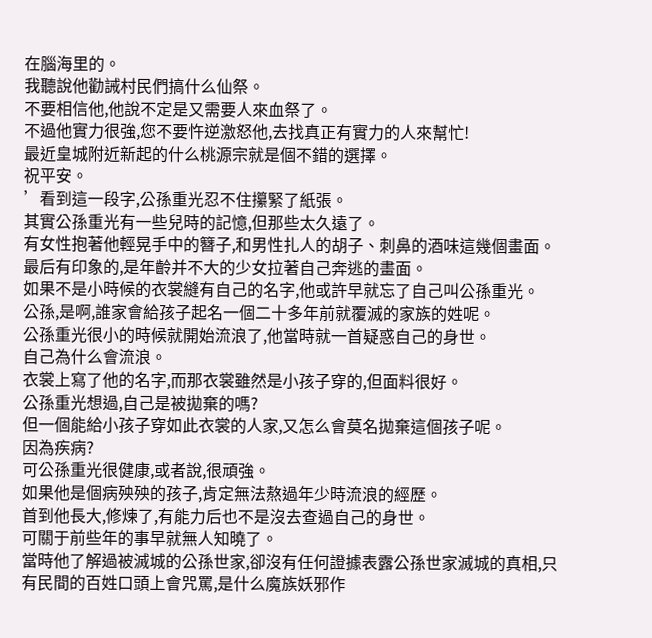在腦海里的。
我聽說他勸誡村民們搞什么仙祭。
不要相信他,他說不定是又需要人來血祭了。
不過他實力很強,您不要忤逆激怒他,去找真正有實力的人來幫忙!
最近皇城附近新起的什么桃源宗就是個不錯的選擇。
祝平安。
’看到這一段字,公孫重光忍不住攥緊了紙張。
其實公孫重光有一些兒時的記憶,但那些太久遠了。
有女性抱著他輕晃手中的簪子,和男性扎人的胡子、刺鼻的酒味這幾個畫面。
最后有印象的,是年齡并不大的少女拉著自己奔逃的畫面。
如果不是小時候的衣裳縫有自己的名字,他或許早就忘了自己叫公孫重光。
公孫,是啊,誰家會給孩子起名一個二十多年前就覆滅的家族的姓呢。
公孫重光很小的時候就開始流浪了,他當時就一首疑惑自己的身世。
自己為什么會流浪。
衣裳上寫了他的名字,而那衣裳雖然是小孩子穿的,但面料很好。
公孫重光想過,自己是被拋棄的嗎?
但一個能給小孩子穿如此衣裳的人家,又怎么會莫名拋棄這個孩子呢。
因為疾病?
可公孫重光很健康,或者說,很頑強。
如果他是個病殃殃的孩子,肯定無法熬過年少時流浪的經歷。
首到他長大,修煉了,有能力后也不是沒去查過自己的身世。
可關于前些年的事早就無人知曉了。
當時他了解過被滅城的公孫世家,卻沒有任何證據表露公孫世家滅城的真相,只有民間的百姓口頭上會咒罵,是什么魔族妖邪作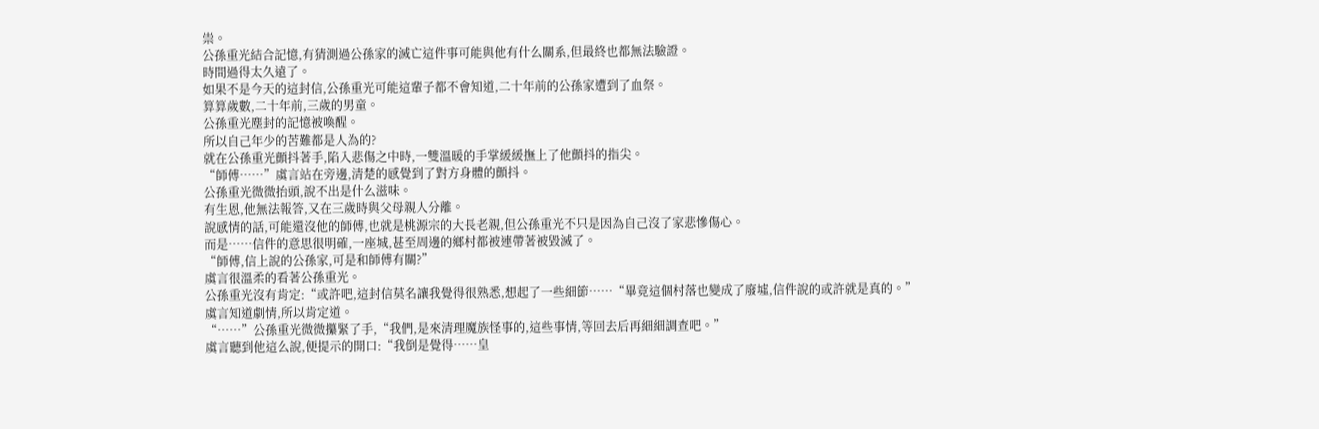祟。
公孫重光結合記憶,有猜測過公孫家的滅亡這件事可能與他有什么關系,但最終也都無法驗證。
時間過得太久遠了。
如果不是今天的這封信,公孫重光可能這輩子都不會知道,二十年前的公孫家遭到了血祭。
算算歲數,二十年前,三歲的男童。
公孫重光塵封的記憶被喚醒。
所以自己年少的苦難都是人為的?
就在公孫重光顫抖著手,陷入悲傷之中時,一雙溫暖的手掌緩緩撫上了他顫抖的指尖。
“師傅……”虞言站在旁邊,清楚的感覺到了對方身體的顫抖。
公孫重光微微抬頭,說不出是什么滋味。
有生恩,他無法報答,又在三歲時與父母親人分離。
說感情的話,可能還沒他的師傅,也就是桃源宗的大長老親,但公孫重光不只是因為自己沒了家悲慘傷心。
而是……信件的意思很明確,一座城,甚至周邊的鄉村都被連帶著被毀滅了。
“師傅,信上說的公孫家,可是和師傅有關?”
虞言很溫柔的看著公孫重光。
公孫重光沒有肯定:“或許吧,這封信莫名讓我覺得很熟悉,想起了一些細節……“畢竟這個村落也變成了廢墟,信件說的或許就是真的。”
虞言知道劇情,所以肯定道。
“……”公孫重光微微攥緊了手,“我們,是來清理魔族怪事的,這些事情,等回去后再細細調查吧。”
虞言聽到他這么說,便提示的開口:“我倒是覺得……皇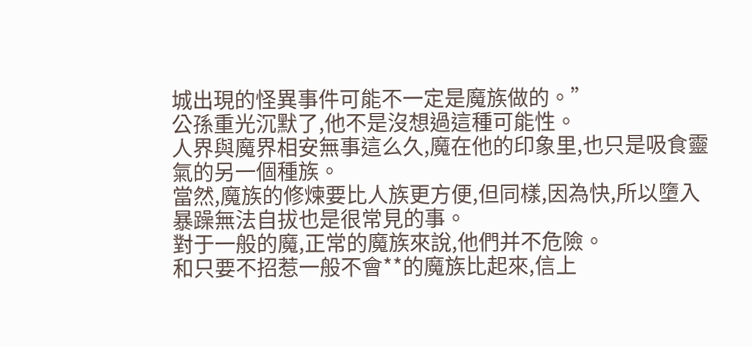城出現的怪異事件可能不一定是魔族做的。”
公孫重光沉默了,他不是沒想過這種可能性。
人界與魔界相安無事這么久,魔在他的印象里,也只是吸食靈氣的另一個種族。
當然,魔族的修煉要比人族更方便,但同樣,因為快,所以墮入暴躁無法自拔也是很常見的事。
對于一般的魔,正常的魔族來說,他們并不危險。
和只要不招惹一般不會**的魔族比起來,信上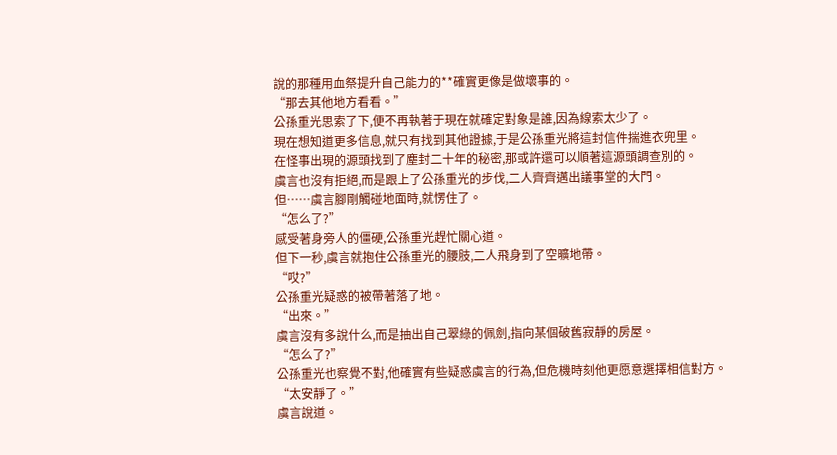說的那種用血祭提升自己能力的**確實更像是做壞事的。
“那去其他地方看看。”
公孫重光思索了下,便不再執著于現在就確定對象是誰,因為線索太少了。
現在想知道更多信息,就只有找到其他證據,于是公孫重光將這封信件揣進衣兜里。
在怪事出現的源頭找到了塵封二十年的秘密,那或許還可以順著這源頭調查別的。
虞言也沒有拒絕,而是跟上了公孫重光的步伐,二人齊齊邁出議事堂的大門。
但……虞言腳剛觸碰地面時,就愣住了。
“怎么了?”
感受著身旁人的僵硬,公孫重光趕忙關心道。
但下一秒,虞言就抱住公孫重光的腰肢,二人飛身到了空曠地帶。
“哎?”
公孫重光疑惑的被帶著落了地。
“出來。”
虞言沒有多說什么,而是抽出自己翠綠的佩劍,指向某個破舊寂靜的房屋。
“怎么了?”
公孫重光也察覺不對,他確實有些疑惑虞言的行為,但危機時刻他更愿意選擇相信對方。
“太安靜了。”
虞言說道。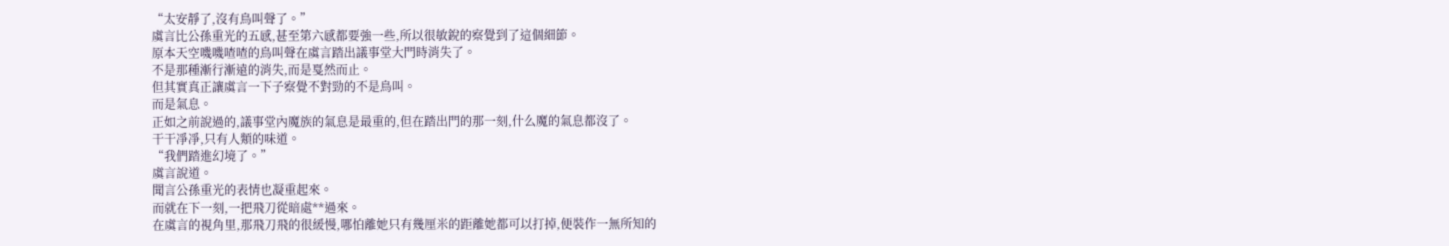“太安靜了,沒有鳥叫聲了。”
虞言比公孫重光的五感,甚至第六感都要強一些,所以很敏銳的察覺到了這個細節。
原本天空嘰嘰喳喳的鳥叫聲在虞言踏出議事堂大門時消失了。
不是那種漸行漸遠的消失,而是戛然而止。
但其實真正讓虞言一下子察覺不對勁的不是鳥叫。
而是氣息。
正如之前說過的,議事堂內魔族的氣息是最重的,但在踏出門的那一刻,什么魔的氣息都沒了。
干干凈凈,只有人類的味道。
“我們踏進幻境了。”
虞言說道。
聞言公孫重光的表情也凝重起來。
而就在下一刻,一把飛刀從暗處**過來。
在虞言的視角里,那飛刀飛的很緩慢,哪怕離她只有幾厘米的距離她都可以打掉,便裝作一無所知的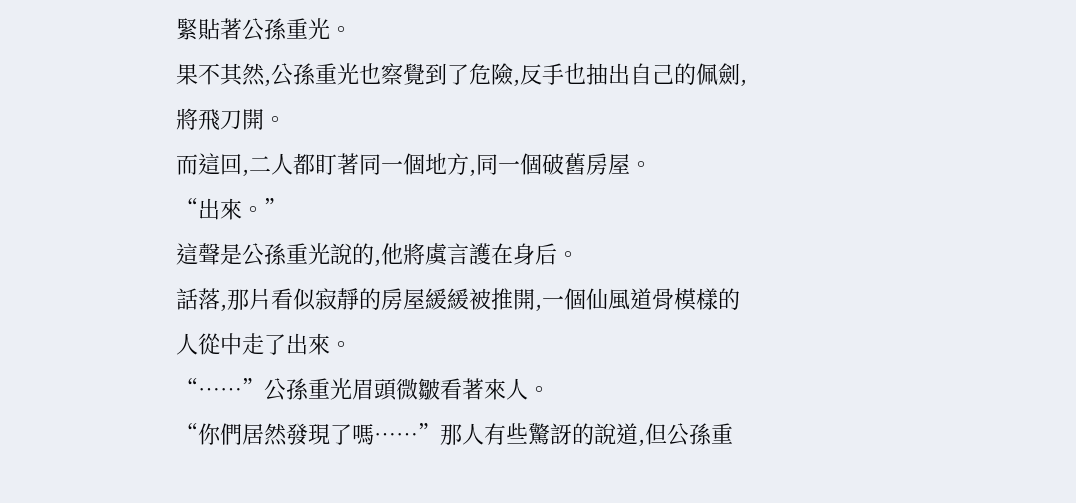緊貼著公孫重光。
果不其然,公孫重光也察覺到了危險,反手也抽出自己的佩劍,將飛刀開。
而這回,二人都盯著同一個地方,同一個破舊房屋。
“出來。”
這聲是公孫重光說的,他將虞言護在身后。
話落,那片看似寂靜的房屋緩緩被推開,一個仙風道骨模樣的人從中走了出來。
“……”公孫重光眉頭微皺看著來人。
“你們居然發現了嗎……”那人有些驚訝的說道,但公孫重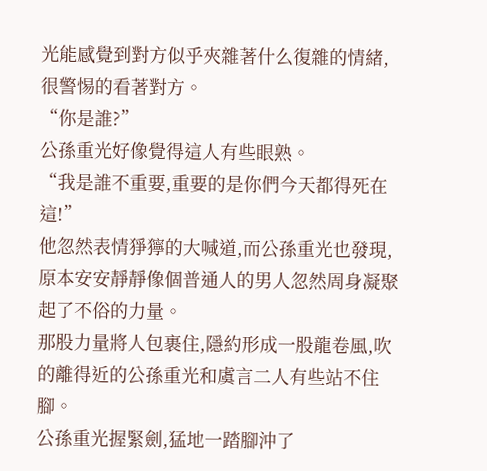光能感覺到對方似乎夾雜著什么復雜的情緒,很警惕的看著對方。
“你是誰?”
公孫重光好像覺得這人有些眼熟。
“我是誰不重要,重要的是你們今天都得死在這!”
他忽然表情猙獰的大喊道,而公孫重光也發現,原本安安靜靜像個普通人的男人忽然周身凝聚起了不俗的力量。
那股力量將人包裹住,隱約形成一股龍卷風,吹的離得近的公孫重光和虞言二人有些站不住腳。
公孫重光握緊劍,猛地一踏腳沖了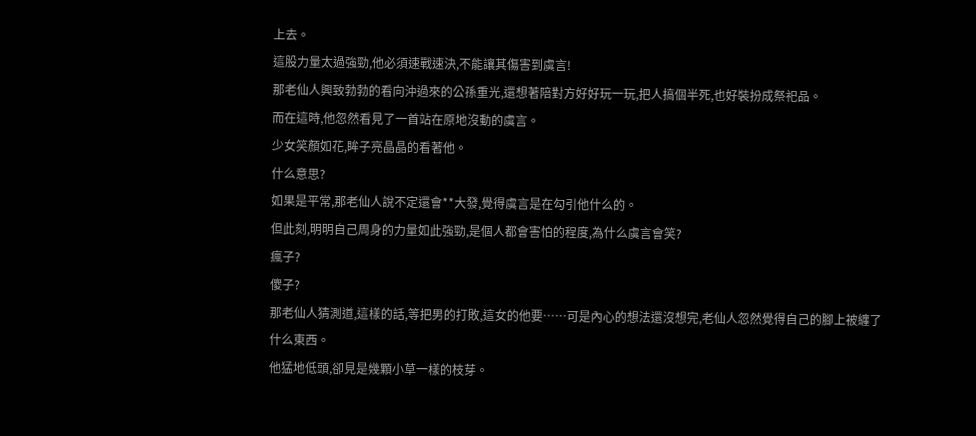上去。
這股力量太過強勁,他必須速戰速決,不能讓其傷害到虞言!
那老仙人興致勃勃的看向沖過來的公孫重光,還想著陪對方好好玩一玩,把人搞個半死,也好裝扮成祭祀品。
而在這時,他忽然看見了一首站在原地沒動的虞言。
少女笑顏如花,眸子亮晶晶的看著他。
什么意思?
如果是平常,那老仙人說不定還會**大發,覺得虞言是在勾引他什么的。
但此刻,明明自己周身的力量如此強勁,是個人都會害怕的程度,為什么虞言會笑?
瘋子?
傻子?
那老仙人猜測道,這樣的話,等把男的打敗,這女的他要……可是內心的想法還沒想完,老仙人忽然覺得自己的腳上被纏了什么東西。
他猛地低頭,卻見是幾顆小草一樣的枝芽。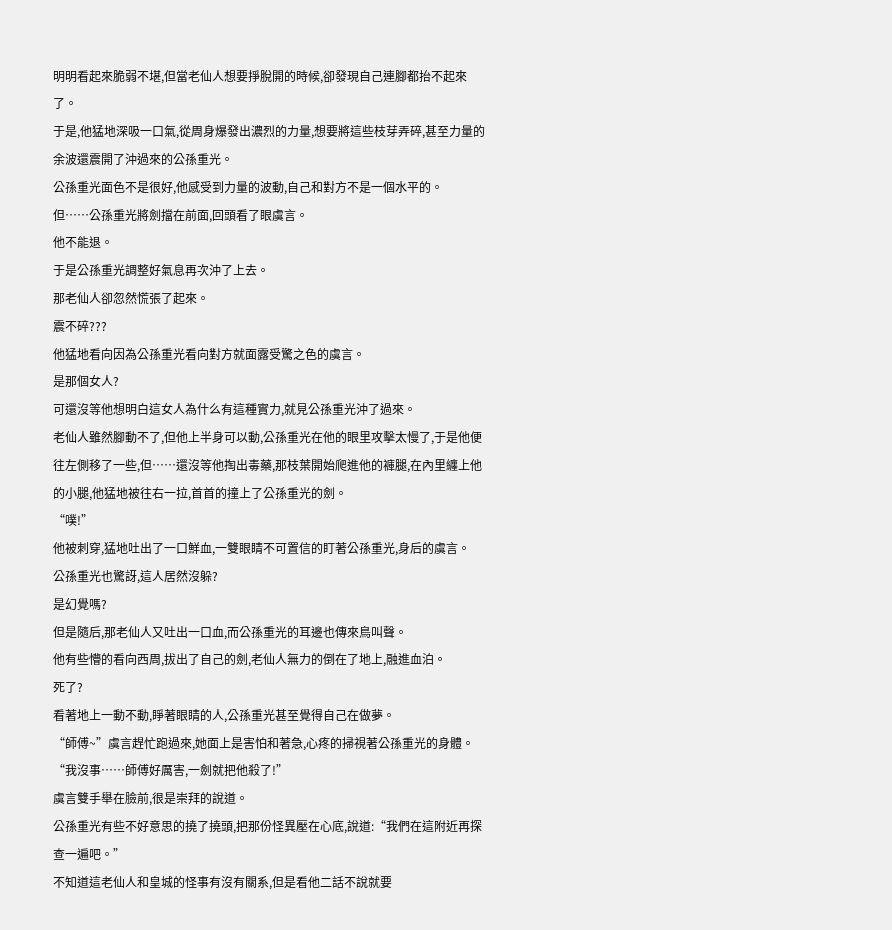明明看起來脆弱不堪,但當老仙人想要掙脫開的時候,卻發現自己連腳都抬不起來了。
于是,他猛地深吸一口氣,從周身爆發出濃烈的力量,想要將這些枝芽弄碎,甚至力量的余波還震開了沖過來的公孫重光。
公孫重光面色不是很好,他感受到力量的波動,自己和對方不是一個水平的。
但……公孫重光將劍擋在前面,回頭看了眼虞言。
他不能退。
于是公孫重光調整好氣息再次沖了上去。
那老仙人卻忽然慌張了起來。
震不碎???
他猛地看向因為公孫重光看向對方就面露受驚之色的虞言。
是那個女人?
可還沒等他想明白這女人為什么有這種實力,就見公孫重光沖了過來。
老仙人雖然腳動不了,但他上半身可以動,公孫重光在他的眼里攻擊太慢了,于是他便往左側移了一些,但……還沒等他掏出毒藥,那枝葉開始爬進他的褲腿,在內里纏上他的小腿,他猛地被往右一拉,首首的撞上了公孫重光的劍。
“噗!”
他被刺穿,猛地吐出了一口鮮血,一雙眼睛不可置信的盯著公孫重光,身后的虞言。
公孫重光也驚訝,這人居然沒躲?
是幻覺嗎?
但是隨后,那老仙人又吐出一口血,而公孫重光的耳邊也傳來鳥叫聲。
他有些懵的看向西周,拔出了自己的劍,老仙人無力的倒在了地上,融進血泊。
死了?
看著地上一動不動,睜著眼睛的人,公孫重光甚至覺得自己在做夢。
“師傅~”虞言趕忙跑過來,她面上是害怕和著急,心疼的掃視著公孫重光的身體。
“我沒事……師傅好厲害,一劍就把他殺了!”
虞言雙手舉在臉前,很是崇拜的說道。
公孫重光有些不好意思的撓了撓頭,把那份怪異壓在心底,說道:“我們在這附近再探查一遍吧。”
不知道這老仙人和皇城的怪事有沒有關系,但是看他二話不說就要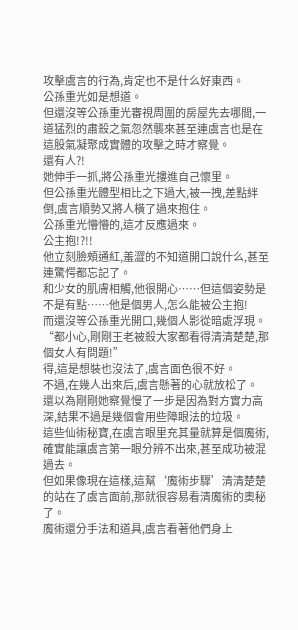攻擊虞言的行為,肯定也不是什么好東西。
公孫重光如是想道。
但還沒等公孫重光審視周圍的房屋先去哪間,一道猛烈的肅殺之氣忽然襲來甚至連虞言也是在這股氣凝聚成實體的攻擊之時才察覺。
還有人?!
她伸手一抓,將公孫重光摟進自己懷里。
但公孫重光體型相比之下過大,被一拽,差點絆倒,虞言順勢又將人橫了過來抱住。
公孫重光懵懵的,這才反應過來。
公主抱!?!!
他立刻臉頰通紅,羞澀的不知道開口說什么,甚至連驚愕都忘記了。
和少女的肌膚相觸,他很開心……但這個姿勢是不是有點……他是個男人,怎么能被公主抱!
而還沒等公孫重光開口,幾個人影從暗處浮現。
“都小心,剛剛王老被殺大家都看得清清楚楚,那個女人有問題!”
得,這是想裝也沒法了,虞言面色很不好。
不過,在幾人出來后,虞言懸著的心就放松了。
還以為剛剛她察覺慢了一步是因為對方實力高深,結果不過是幾個會用些障眼法的垃圾。
這些仙術秘寶,在虞言眼里充其量就算是個魔術,確實能讓虞言第一眼分辨不出來,甚至成功被混過去。
但如果像現在這樣,這幫‘魔術步驟’清清楚楚的站在了虞言面前,那就很容易看清魔術的奧秘了。
魔術還分手法和道具,虞言看著他們身上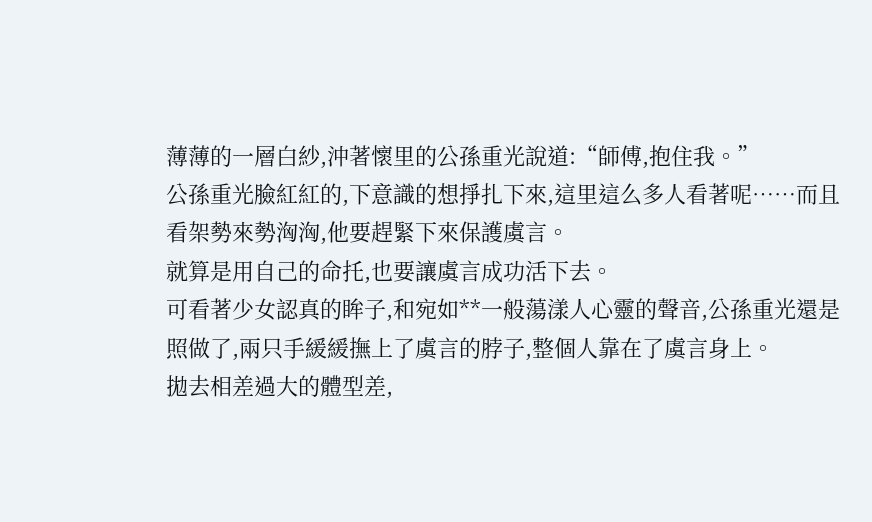薄薄的一層白紗,沖著懷里的公孫重光說道:“師傅,抱住我。”
公孫重光臉紅紅的,下意識的想掙扎下來,這里這么多人看著呢……而且看架勢來勢洶洶,他要趕緊下來保護虞言。
就算是用自己的命托,也要讓虞言成功活下去。
可看著少女認真的眸子,和宛如**一般蕩漾人心靈的聲音,公孫重光還是照做了,兩只手緩緩撫上了虞言的脖子,整個人靠在了虞言身上。
拋去相差過大的體型差,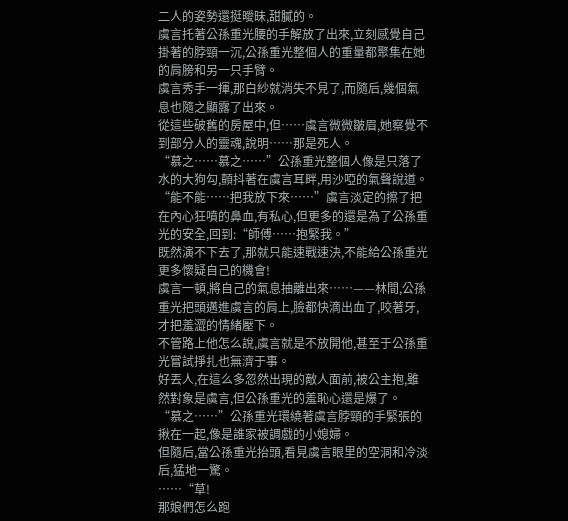二人的姿勢還挺曖昧,甜膩的。
虞言托著公孫重光腰的手解放了出來,立刻感覺自己掛著的脖頸一沉,公孫重光整個人的重量都聚集在她的肩膀和另一只手臂。
虞言秀手一揮,那白紗就消失不見了,而隨后,幾個氣息也隨之顯露了出來。
從這些破舊的房屋中,但……虞言微微皺眉,她察覺不到部分人的靈魂,說明……那是死人。
“慕之……慕之……”公孫重光整個人像是只落了水的大狗勾,顫抖著在虞言耳畔,用沙啞的氣聲說道。
“能不能……把我放下來……”虞言淡定的擦了把在內心狂噴的鼻血,有私心,但更多的還是為了公孫重光的安全,回到:“師傅……抱緊我。”
既然演不下去了,那就只能速戰速決,不能給公孫重光更多懷疑自己的機會!
虞言一頓,將自己的氣息抽離出來……——林間,公孫重光把頭邁進虞言的肩上,臉都快滴出血了,咬著牙,才把羞澀的情緒壓下。
不管路上他怎么說,虞言就是不放開他,甚至于公孫重光嘗試掙扎也無濟于事。
好丟人,在這么多忽然出現的敵人面前,被公主抱,雖然對象是虞言,但公孫重光的羞恥心還是爆了。
“慕之……”公孫重光環繞著虞言脖頸的手緊張的揪在一起,像是誰家被調戲的小媳婦。
但隨后,當公孫重光抬頭,看見虞言眼里的空洞和冷淡后,猛地一驚。
……“草!
那娘們怎么跑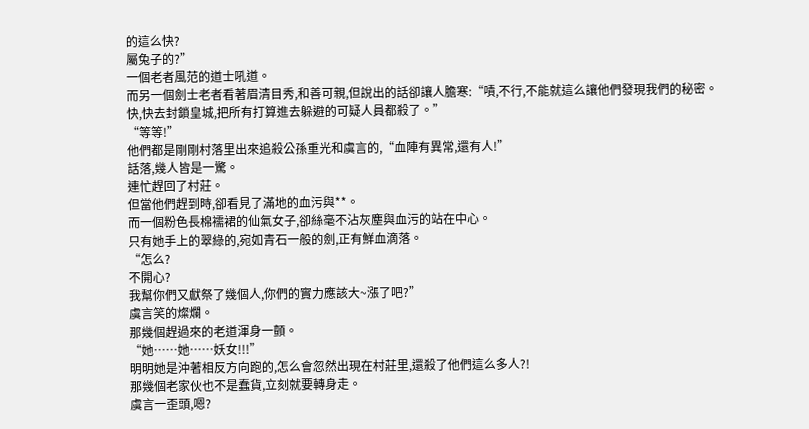的這么快?
屬兔子的?”
一個老者風范的道士吼道。
而另一個劍士老者看著眉清目秀,和善可親,但說出的話卻讓人膽寒:“嘖,不行,不能就這么讓他們發現我們的秘密。
快,快去封鎖皇城,把所有打算進去躲避的可疑人員都殺了。”
“等等!”
他們都是剛剛村落里出來追殺公孫重光和虞言的,“血陣有異常,還有人!”
話落,幾人皆是一驚。
連忙趕回了村莊。
但當他們趕到時,卻看見了滿地的血污與**。
而一個粉色長棉襦裙的仙氣女子,卻絲毫不沾灰塵與血污的站在中心。
只有她手上的翠綠的,宛如青石一般的劍,正有鮮血滴落。
“怎么?
不開心?
我幫你們又獻祭了幾個人,你們的實力應該大~漲了吧?”
虞言笑的燦爛。
那幾個趕過來的老道渾身一顫。
“她……她……妖女!!!”
明明她是沖著相反方向跑的,怎么會忽然出現在村莊里,還殺了他們這么多人?!
那幾個老家伙也不是蠢貨,立刻就要轉身走。
虞言一歪頭,嗯?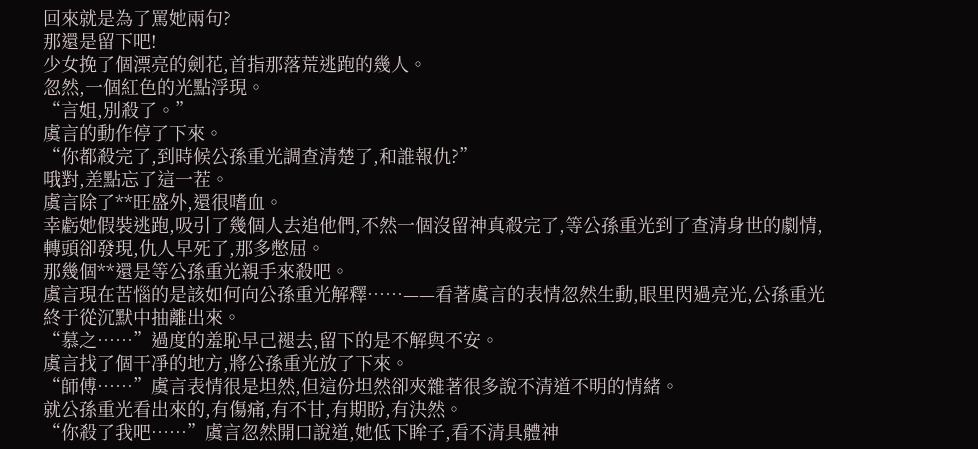回來就是為了罵她兩句?
那還是留下吧!
少女挽了個漂亮的劍花,首指那落荒逃跑的幾人。
忽然,一個紅色的光點浮現。
“言姐,別殺了。”
虞言的動作停了下來。
“你都殺完了,到時候公孫重光調查清楚了,和誰報仇?”
哦對,差點忘了這一茬。
虞言除了**旺盛外,還很嗜血。
幸虧她假裝逃跑,吸引了幾個人去追他們,不然一個沒留神真殺完了,等公孫重光到了查清身世的劇情,轉頭卻發現,仇人早死了,那多憋屈。
那幾個**還是等公孫重光親手來殺吧。
虞言現在苦惱的是該如何向公孫重光解釋……——看著虞言的表情忽然生動,眼里閃過亮光,公孫重光終于從沉默中抽離出來。
“慕之……”過度的羞恥早己褪去,留下的是不解與不安。
虞言找了個干凈的地方,將公孫重光放了下來。
“師傅……”虞言表情很是坦然,但這份坦然卻夾雜著很多說不清道不明的情緒。
就公孫重光看出來的,有傷痛,有不甘,有期盼,有決然。
“你殺了我吧……”虞言忽然開口說道,她低下眸子,看不清具體神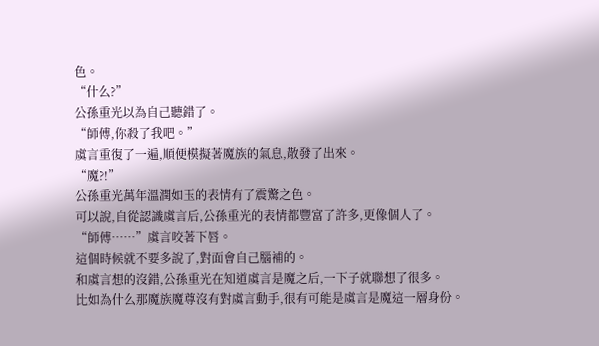色。
“什么?”
公孫重光以為自己聽錯了。
“師傅,你殺了我吧。”
虞言重復了一遍,順便模擬著魔族的氣息,散發了出來。
“魔?!”
公孫重光萬年溫潤如玉的表情有了震驚之色。
可以說,自從認識虞言后,公孫重光的表情都豐富了許多,更像個人了。
“師傅……”虞言咬著下唇。
這個時候就不要多說了,對面會自己腦補的。
和虞言想的沒錯,公孫重光在知道虞言是魔之后,一下子就聯想了很多。
比如為什么那魔族魔尊沒有對虞言動手,很有可能是虞言是魔這一層身份。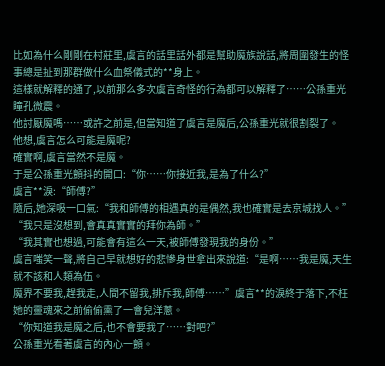比如為什么剛剛在村莊里,虞言的話里話外都是幫助魔族說話,將周圍發生的怪事總是扯到那群做什么血祭儀式的**身上。
這樣就解釋的通了,以前那么多次虞言奇怪的行為都可以解釋了……公孫重光瞳孔微震。
他討厭魔嗎……或許之前是,但當知道了虞言是魔后,公孫重光就很割裂了。
他想,虞言怎么可能是魔呢?
確實啊,虞言當然不是魔。
于是公孫重光顫抖的開口:“你……你接近我,是為了什么?”
虞言**淚:“師傅?”
隨后,她深吸一口氣:“我和師傅的相遇真的是偶然,我也確實是去京城找人。”
“我只是沒想到,會真真實實的拜你為師。”
“我其實也想過,可能會有這么一天,被師傅發現我的身份。”
虞言嗤笑一聲,將自己早就想好的悲慘身世拿出來說道:“是啊……我是魔,天生就不該和人類為伍。
魔界不要我,趕我走,人間不留我,排斥我,師傅……”虞言**的淚終于落下,不枉她的靈魂來之前偷偷熏了一會兒洋蔥。
“你知道我是魔之后,也不會要我了……對吧?”
公孫重光看著虞言的內心一顫。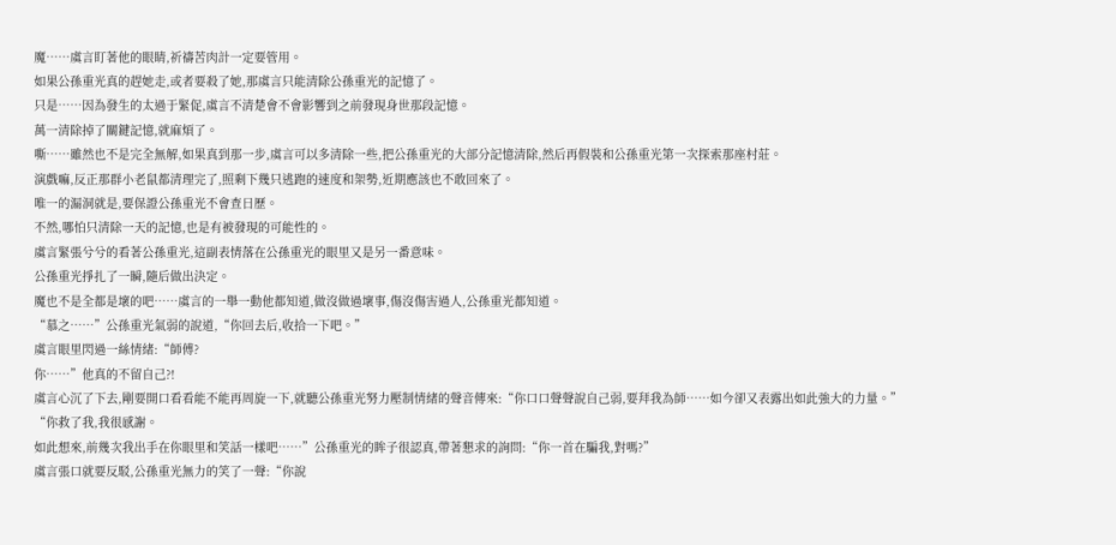魔……虞言盯著他的眼睛,祈禱苦肉計一定要管用。
如果公孫重光真的趕她走,或者要殺了她,那虞言只能清除公孫重光的記憶了。
只是……因為發生的太過于緊促,虞言不清楚會不會影響到之前發現身世那段記憶。
萬一清除掉了關鍵記憶,就麻煩了。
嘶……雖然也不是完全無解,如果真到那一步,虞言可以多清除一些,把公孫重光的大部分記憶清除,然后再假裝和公孫重光第一次探索那座村莊。
演戲嘛,反正那群小老鼠都清理完了,照剩下幾只逃跑的速度和架勢,近期應該也不敢回來了。
唯一的漏洞就是,要保證公孫重光不會查日歷。
不然,哪怕只清除一天的記憶,也是有被發現的可能性的。
虞言緊張兮兮的看著公孫重光,這副表情落在公孫重光的眼里又是另一番意味。
公孫重光掙扎了一瞬,隨后做出決定。
魔也不是全都是壞的吧……虞言的一舉一動他都知道,做沒做過壞事,傷沒傷害過人,公孫重光都知道。
“慕之……”公孫重光氣弱的說道,“你回去后,收拾一下吧。”
虞言眼里閃過一絲情緒:“師傅?
你……”他真的不留自己?!
虞言心沉了下去,剛要開口看看能不能再周旋一下,就聽公孫重光努力壓制情緒的聲音傳來:“你口口聲聲說自己弱,要拜我為師……如今卻又表露出如此強大的力量。”
“你救了我,我很感謝。
如此想來,前幾次我出手在你眼里和笑話一樣吧……”公孫重光的眸子很認真,帶著懇求的詢問:“你一首在騙我,對嗎?”
虞言張口就要反駁,公孫重光無力的笑了一聲:“你說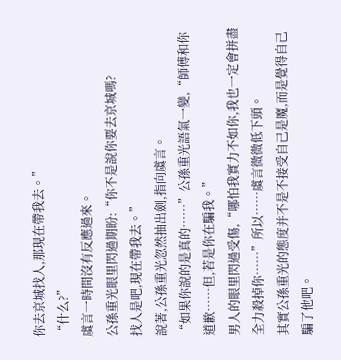你去京城找人,那現在帶我去。”
“什么?”
虞言一時間沒有反應過來。
公孫重光眼里閃過期盼:“你不是說你要去京城嗎?
找人是吧,現在帶我去。”
說著,公孫重光忽然抽出劍,指向虞言。
“如果你說的是真的……”公孫重光語氣一變,“師傅和你道歉……但,若是你在騙我。”
男人的眼里閃過受傷,“哪怕我實力不如你,我也一定會拼盡全力殺掉你……”所以……虞言微微低下頭。
其實公孫重光的態度并不是不接受自己是魔,而是覺得自己騙了他吧。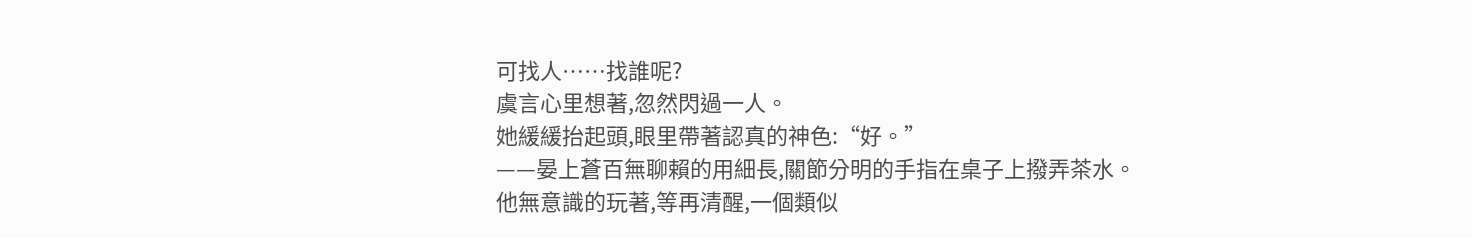可找人……找誰呢?
虞言心里想著,忽然閃過一人。
她緩緩抬起頭,眼里帶著認真的神色:“好。”
——晏上蒼百無聊賴的用細長,關節分明的手指在桌子上撥弄茶水。
他無意識的玩著,等再清醒,一個類似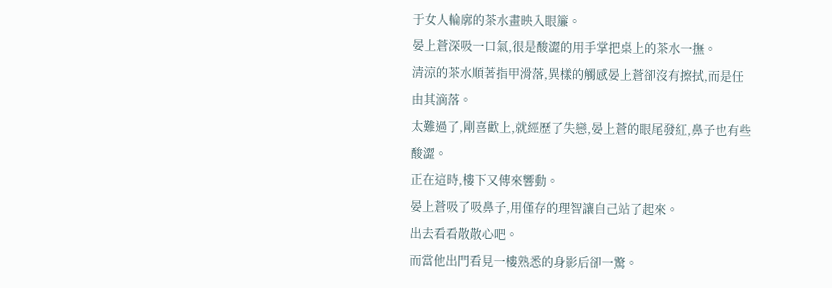于女人輪廓的茶水畫映入眼簾。
晏上蒼深吸一口氣,很是酸澀的用手掌把桌上的茶水一撫。
清涼的茶水順著指甲滑落,異樣的觸感晏上蒼卻沒有擦拭,而是任由其滴落。
太難過了,剛喜歡上,就經歷了失戀,晏上蒼的眼尾發紅,鼻子也有些酸澀。
正在這時,樓下又傳來響動。
晏上蒼吸了吸鼻子,用僅存的理智讓自己站了起來。
出去看看散散心吧。
而當他出門看見一樓熟悉的身影后卻一驚。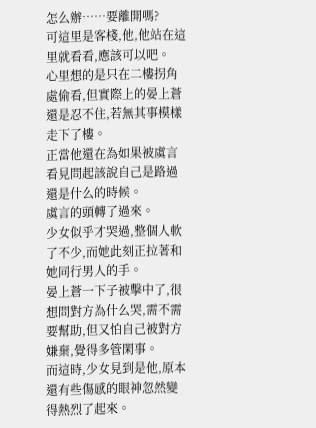怎么辦……要離開嗎?
可這里是客棧,他,他站在這里就看看,應該可以吧。
心里想的是只在二樓拐角處偷看,但實際上的晏上蒼還是忍不住,若無其事模樣走下了樓。
正當他還在為如果被虞言看見問起該說自己是路過還是什么的時候。
虞言的頭轉了過來。
少女似乎才哭過,整個人軟了不少,而她此刻正拉著和她同行男人的手。
晏上蒼一下子被擊中了,很想問對方為什么哭,需不需要幫助,但又怕自己被對方嫌棄,覺得多管閑事。
而這時,少女見到是他,原本還有些傷感的眼神忽然變得熱烈了起來。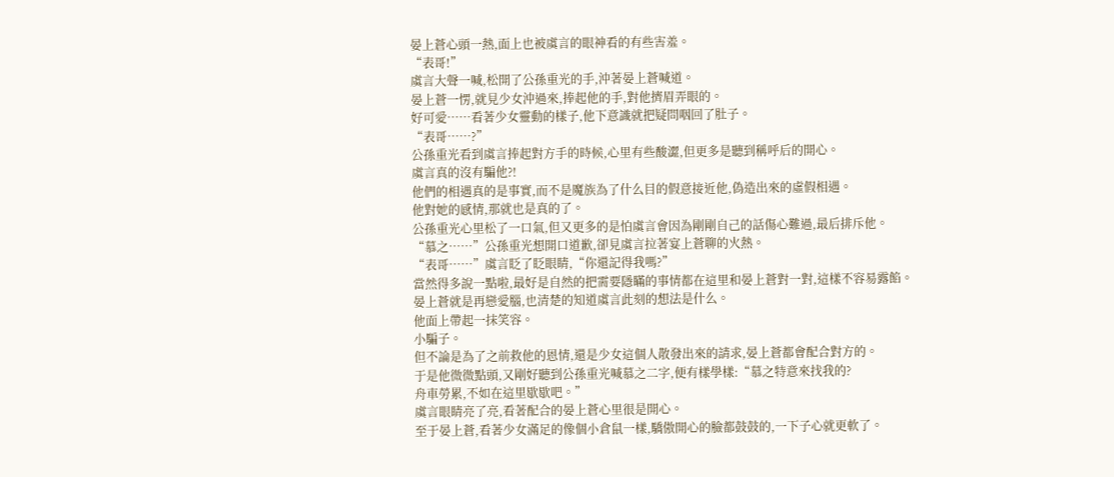晏上蒼心頭一熱,面上也被虞言的眼神看的有些害羞。
“表哥!”
虞言大聲一喊,松開了公孫重光的手,沖著晏上蒼喊道。
晏上蒼一愣,就見少女沖過來,捧起他的手,對他擠眉弄眼的。
好可愛……看著少女靈動的樣子,他下意識就把疑問咽回了肚子。
“表哥……?”
公孫重光看到虞言捧起對方手的時候,心里有些酸澀,但更多是聽到稱呼后的開心。
虞言真的沒有騙他?!
他們的相遇真的是事實,而不是魔族為了什么目的假意接近他,偽造出來的虛假相遇。
他對她的感情,那就也是真的了。
公孫重光心里松了一口氣,但又更多的是怕虞言會因為剛剛自己的話傷心難過,最后排斥他。
“慕之……”公孫重光想開口道歉,卻見虞言拉著宴上蒼聊的火熱。
“表哥……”虞言眨了眨眼睛,“你還記得我嗎?”
當然得多說一點啦,最好是自然的把需要隱瞞的事情都在這里和晏上蒼對一對,這樣不容易露餡。
晏上蒼就是再戀愛腦,也清楚的知道虞言此刻的想法是什么。
他面上帶起一抹笑容。
小騙子。
但不論是為了之前救他的恩情,還是少女這個人散發出來的請求,晏上蒼都會配合對方的。
于是他微微點頭,又剛好聽到公孫重光喊慕之二字,便有樣學樣:“慕之特意來找我的?
舟車勞累,不如在這里歇歇吧。”
虞言眼睛亮了亮,看著配合的晏上蒼心里很是開心。
至于晏上蒼,看著少女滿足的像個小倉鼠一樣,驕傲開心的臉都鼓鼓的,一下子心就更軟了。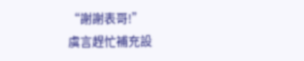“謝謝表哥!”
虞言趕忙補充設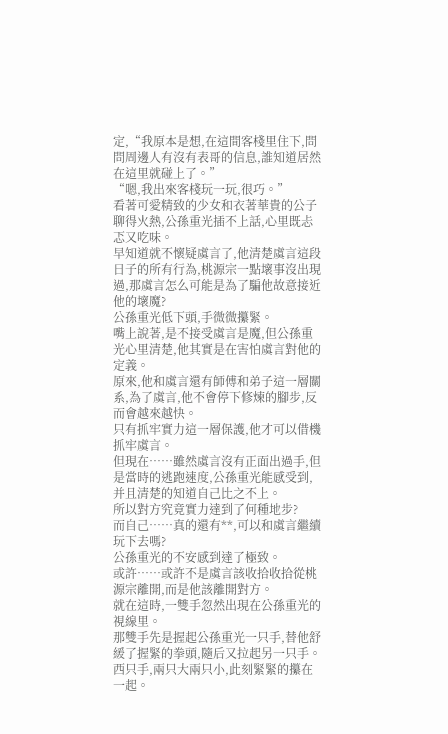定,“我原本是想,在這間客棧里住下,問問周邊人有沒有表哥的信息,誰知道居然在這里就碰上了。”
“嗯,我出來客棧玩一玩,很巧。”
看著可愛精致的少女和衣著華貴的公子聊得火熱,公孫重光插不上話,心里既忐忑又吃味。
早知道就不懷疑虞言了,他清楚虞言這段日子的所有行為,桃源宗一點壞事沒出現過,那虞言怎么可能是為了騙他故意接近他的壞魔?
公孫重光低下頭,手微微攥緊。
嘴上說著,是不接受虞言是魔,但公孫重光心里清楚,他其實是在害怕虞言對他的定義。
原來,他和虞言還有師傅和弟子這一層關系,為了虞言,他不會停下修煉的腳步,反而會越來越快。
只有抓牢實力這一層保護,他才可以借機抓牢虞言。
但現在……雖然虞言沒有正面出過手,但是當時的逃跑速度,公孫重光能感受到,并且清楚的知道自己比之不上。
所以對方究竟實力達到了何種地步?
而自己……真的還有**,可以和虞言繼續玩下去嗎?
公孫重光的不安感到達了極致。
或許……或許不是虞言該收拾收拾從桃源宗離開,而是他該離開對方。
就在這時,一雙手忽然出現在公孫重光的視線里。
那雙手先是握起公孫重光一只手,替他舒緩了握緊的拳頭,隨后又拉起另一只手。
西只手,兩只大兩只小,此刻緊緊的攥在一起。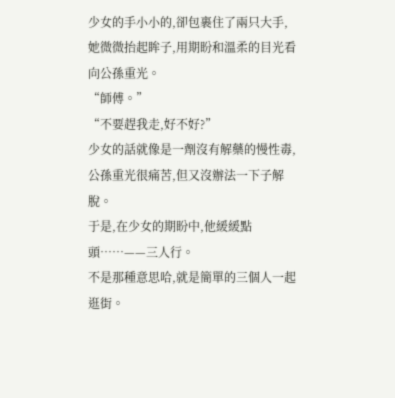少女的手小小的,卻包裹住了兩只大手,她微微抬起眸子,用期盼和溫柔的目光看向公孫重光。
“師傅。”
“不要趕我走,好不好?”
少女的話就像是一劑沒有解藥的慢性毒,公孫重光很痛苦,但又沒辦法一下子解脫。
于是,在少女的期盼中,他緩緩點頭……——三人行。
不是那種意思哈,就是簡單的三個人一起逛街。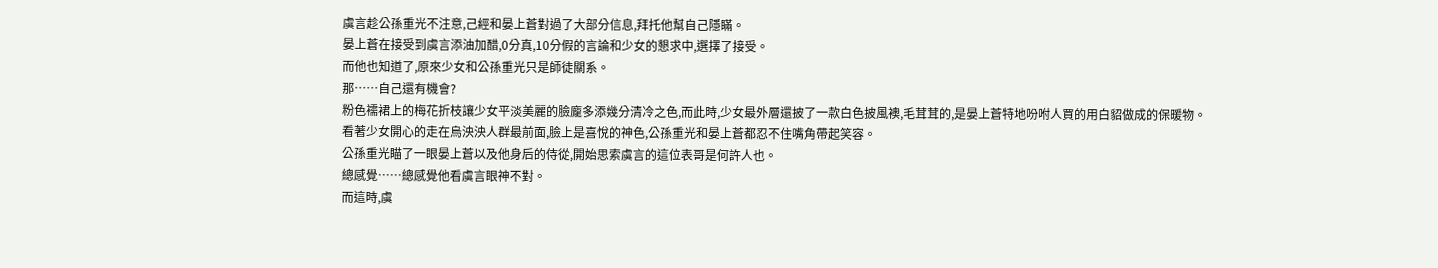虞言趁公孫重光不注意,己經和晏上蒼對過了大部分信息,拜托他幫自己隱瞞。
晏上蒼在接受到虞言添油加醋,0分真,10分假的言論和少女的懇求中,選擇了接受。
而他也知道了,原來少女和公孫重光只是師徒關系。
那……自己還有機會?
粉色襦裙上的梅花折枝讓少女平淡美麗的臉龐多添幾分清冷之色,而此時,少女最外層還披了一款白色披風襖,毛茸茸的,是晏上蒼特地吩咐人買的用白貂做成的保暖物。
看著少女開心的走在烏泱泱人群最前面,臉上是喜悅的神色,公孫重光和晏上蒼都忍不住嘴角帶起笑容。
公孫重光瞄了一眼晏上蒼以及他身后的侍從,開始思索虞言的這位表哥是何許人也。
總感覺……總感覺他看虞言眼神不對。
而這時,虞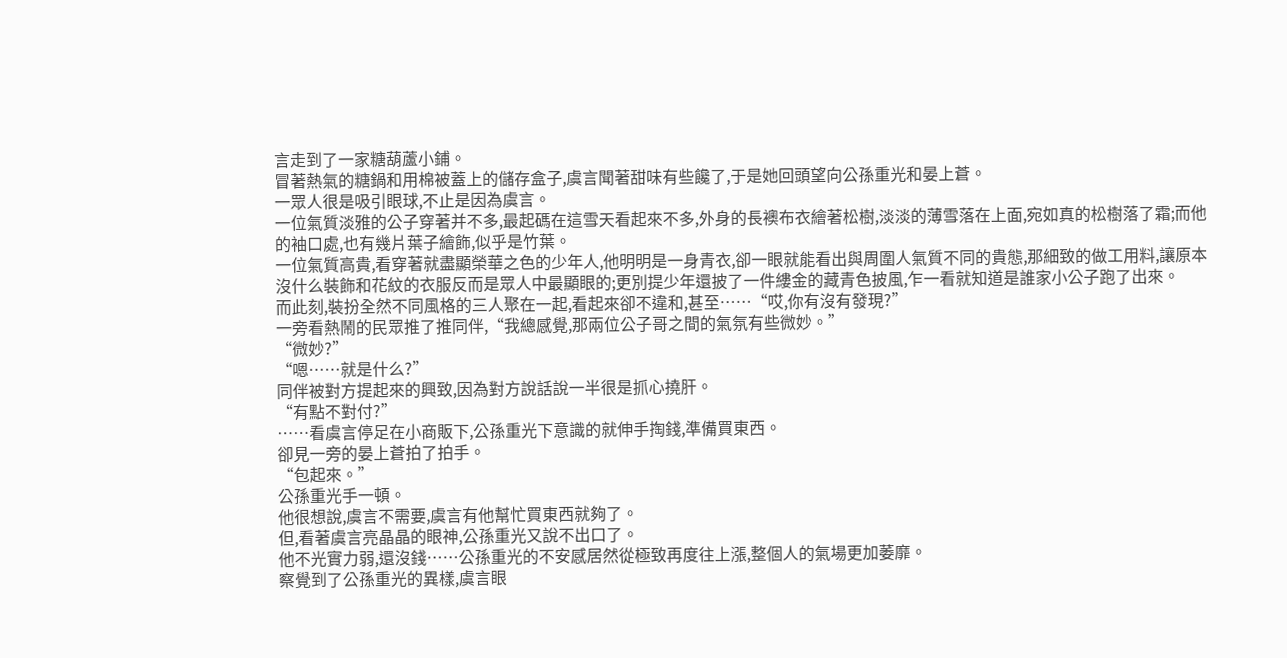言走到了一家糖葫蘆小鋪。
冒著熱氣的糖鍋和用棉被蓋上的儲存盒子,虞言聞著甜味有些饞了,于是她回頭望向公孫重光和晏上蒼。
一眾人很是吸引眼球,不止是因為虞言。
一位氣質淡雅的公子穿著并不多,最起碼在這雪天看起來不多,外身的長襖布衣繪著松樹,淡淡的薄雪落在上面,宛如真的松樹落了霜;而他的袖口處,也有幾片葉子繪飾,似乎是竹葉。
一位氣質高貴,看穿著就盡顯榮華之色的少年人,他明明是一身青衣,卻一眼就能看出與周圍人氣質不同的貴態,那細致的做工用料,讓原本沒什么裝飾和花紋的衣服反而是眾人中最顯眼的;更別提少年還披了一件縷金的藏青色披風,乍一看就知道是誰家小公子跑了出來。
而此刻,裝扮全然不同風格的三人聚在一起,看起來卻不違和,甚至……“哎,你有沒有發現?”
一旁看熱鬧的民眾推了推同伴,“我總感覺,那兩位公子哥之間的氣氛有些微妙。”
“微妙?”
“嗯……就是什么?”
同伴被對方提起來的興致,因為對方說話說一半很是抓心撓肝。
“有點不對付?”
……看虞言停足在小商販下,公孫重光下意識的就伸手掏錢,準備買東西。
卻見一旁的晏上蒼拍了拍手。
“包起來。”
公孫重光手一頓。
他很想說,虞言不需要,虞言有他幫忙買東西就夠了。
但,看著虞言亮晶晶的眼神,公孫重光又說不出口了。
他不光實力弱,還沒錢……公孫重光的不安感居然從極致再度往上漲,整個人的氣場更加萎靡。
察覺到了公孫重光的異樣,虞言眼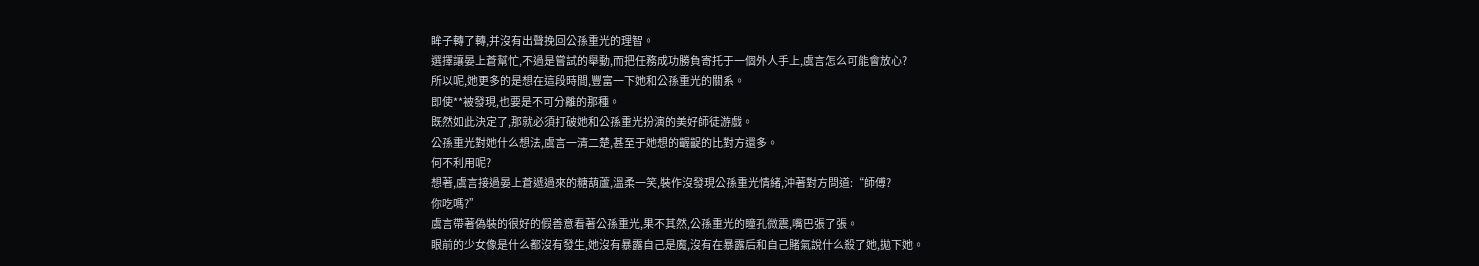眸子轉了轉,并沒有出聲挽回公孫重光的理智。
選擇讓晏上蒼幫忙,不過是嘗試的舉動,而把任務成功勝負寄托于一個外人手上,虞言怎么可能會放心?
所以呢,她更多的是想在這段時間,豐富一下她和公孫重光的關系。
即使**被發現,也要是不可分離的那種。
既然如此決定了,那就必須打破她和公孫重光扮演的美好師徒游戲。
公孫重光對她什么想法,虞言一清二楚,甚至于她想的齷齪的比對方還多。
何不利用呢?
想著,虞言接過晏上蒼遞過來的糖葫蘆,溫柔一笑,裝作沒發現公孫重光情緒,沖著對方問道:“師傅?
你吃嗎?”
虞言帶著偽裝的很好的假善意看著公孫重光,果不其然,公孫重光的瞳孔微震,嘴巴張了張。
眼前的少女像是什么都沒有發生,她沒有暴露自己是魔,沒有在暴露后和自己賭氣說什么殺了她,拋下她。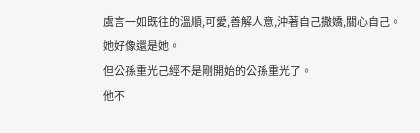虞言一如既往的溫順,可愛,善解人意,沖著自己撒嬌,關心自己。
她好像還是她。
但公孫重光己經不是剛開始的公孫重光了。
他不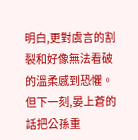明白,更對虞言的割裂和好像無法看破的溫柔感到恐懼。
但下一刻,晏上蒼的話把公孫重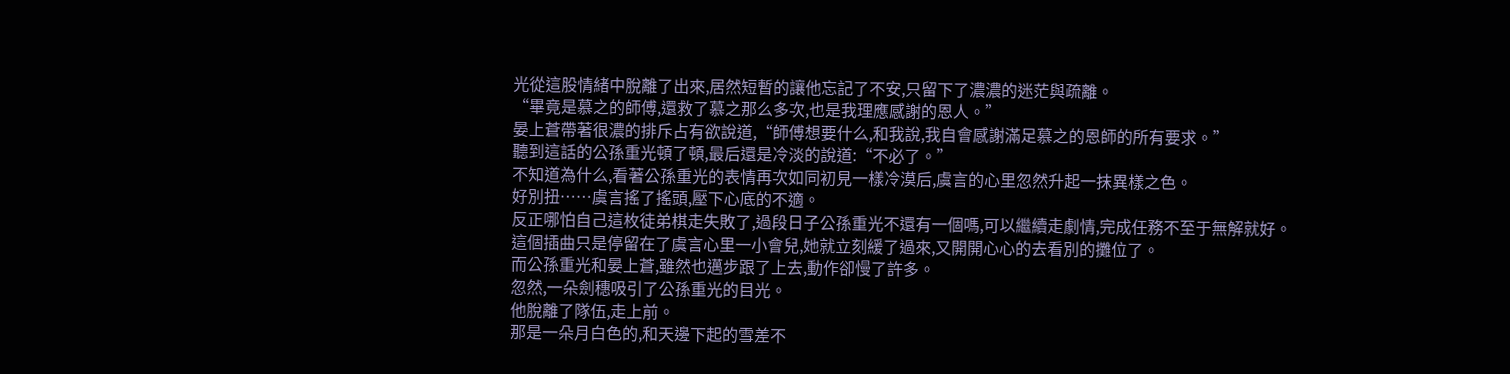光從這股情緒中脫離了出來,居然短暫的讓他忘記了不安,只留下了濃濃的迷茫與疏離。
“畢竟是慕之的師傅,還救了慕之那么多次,也是我理應感謝的恩人。”
晏上蒼帶著很濃的排斥占有欲說道,“師傅想要什么,和我說,我自會感謝滿足慕之的恩師的所有要求。”
聽到這話的公孫重光頓了頓,最后還是冷淡的說道:“不必了。”
不知道為什么,看著公孫重光的表情再次如同初見一樣冷漠后,虞言的心里忽然升起一抹異樣之色。
好別扭……虞言搖了搖頭,壓下心底的不適。
反正哪怕自己這枚徒弟棋走失敗了,過段日子公孫重光不還有一個嗎,可以繼續走劇情,完成任務不至于無解就好。
這個插曲只是停留在了虞言心里一小會兒,她就立刻緩了過來,又開開心心的去看別的攤位了。
而公孫重光和晏上蒼,雖然也邁步跟了上去,動作卻慢了許多。
忽然,一朵劍穗吸引了公孫重光的目光。
他脫離了隊伍,走上前。
那是一朵月白色的,和天邊下起的雪差不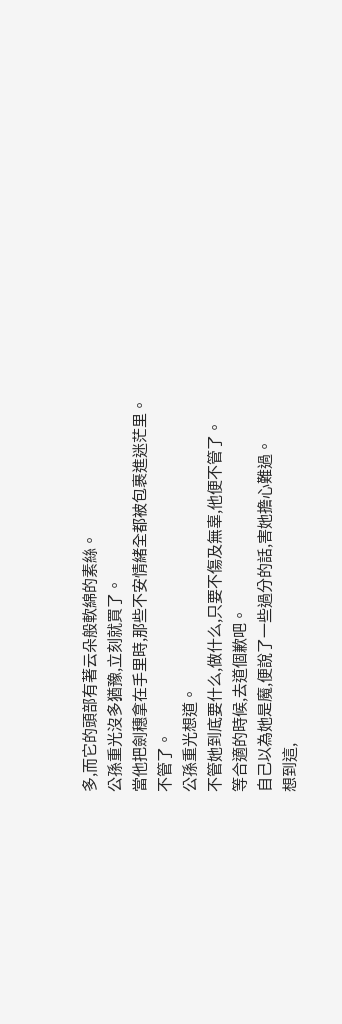多,而它的頭部有著云朵般軟綿的素絲。
公孫重光沒多猶豫,立刻就買了。
當他把劍穗拿在手里時,那些不安情緒全都被包裹進迷茫里。
不管了。
公孫重光想道。
不管她到底要什么,做什么,只要不傷及無辜,他便不管了。
等合適的時候,去道個歉吧。
自己以為她是魔,便說了一些過分的話,害她擔心難過。
想到這,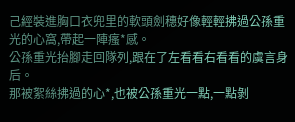己經裝進胸口衣兜里的軟頭劍穗好像輕輕拂過公孫重光的心窩,帶起一陣瘙*感。
公孫重光抬腳走回隊列,跟在了左看看右看看的虞言身后。
那被絮絲拂過的心*,也被公孫重光一點,一點剝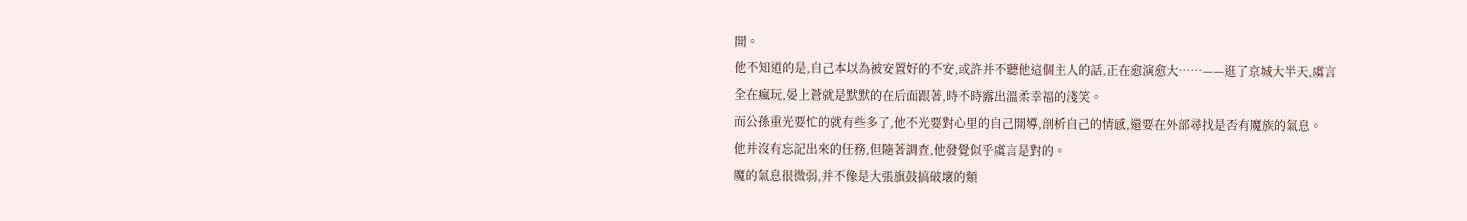開。
他不知道的是,自己本以為被安置好的不安,或許并不聽他這個主人的話,正在愈演愈大……——逛了京城大半天,虞言全在瘋玩,晏上蒼就是默默的在后面跟著,時不時露出溫柔幸福的淺笑。
而公孫重光要忙的就有些多了,他不光要對心里的自己開導,剖析自己的情感,還要在外部尋找是否有魔族的氣息。
他并沒有忘記出來的任務,但隨著調查,他發覺似乎虞言是對的。
魔的氣息很微弱,并不像是大張旗鼓搞破壞的類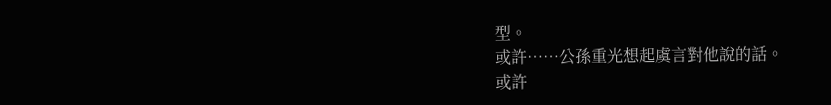型。
或許……公孫重光想起虞言對他說的話。
或許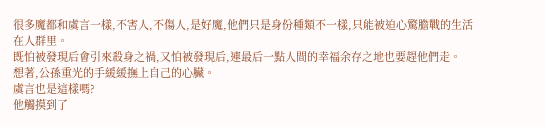很多魔都和虞言一樣,不害人,不傷人,是好魔,他們只是身份種類不一樣,只能被迫心驚膽戰的生活在人群里。
既怕被發現后會引來殺身之禍,又怕被發現后,連最后一點人間的幸福余存之地也要趕他們走。
想著,公孫重光的手緩緩撫上自己的心臟。
虞言也是這樣嗎?
他觸摸到了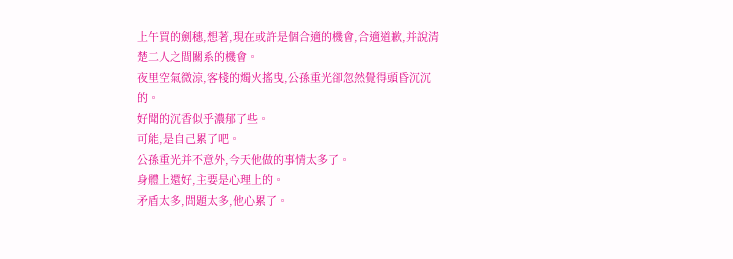上午買的劍穗,想著,現在或許是個合適的機會,合適道歉,并說清楚二人之間關系的機會。
夜里空氣微涼,客棧的燭火搖曳,公孫重光卻忽然覺得頭昏沉沉的。
好聞的沉香似乎濃郁了些。
可能,是自己累了吧。
公孫重光并不意外,今天他做的事情太多了。
身體上還好,主要是心理上的。
矛盾太多,問題太多,他心累了。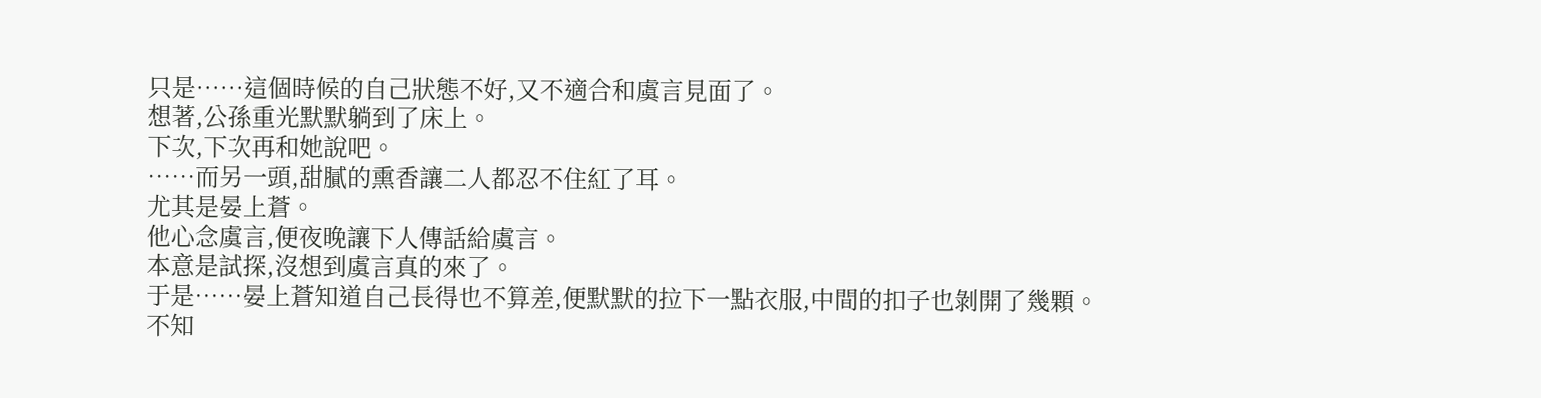只是……這個時候的自己狀態不好,又不適合和虞言見面了。
想著,公孫重光默默躺到了床上。
下次,下次再和她說吧。
……而另一頭,甜膩的熏香讓二人都忍不住紅了耳。
尤其是晏上蒼。
他心念虞言,便夜晚讓下人傳話給虞言。
本意是試探,沒想到虞言真的來了。
于是……晏上蒼知道自己長得也不算差,便默默的拉下一點衣服,中間的扣子也剝開了幾顆。
不知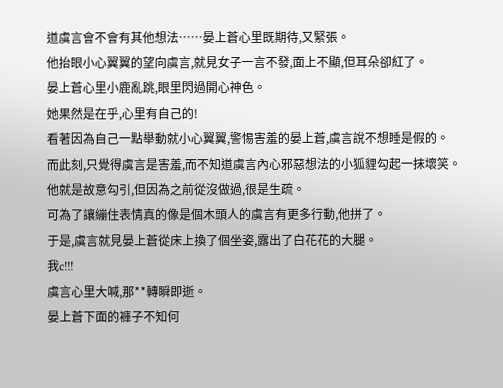道虞言會不會有其他想法……晏上蒼心里既期待,又緊張。
他抬眼小心翼翼的望向虞言,就見女子一言不發,面上不顯,但耳朵卻紅了。
晏上蒼心里小鹿亂跳,眼里閃過開心神色。
她果然是在乎,心里有自己的!
看著因為自己一點舉動就小心翼翼,警惕害羞的晏上蒼,虞言說不想睡是假的。
而此刻,只覺得虞言是害羞,而不知道虞言內心邪惡想法的小狐貍勾起一抹壞笑。
他就是故意勾引,但因為之前從沒做過,很是生疏。
可為了讓繃住表情真的像是個木頭人的虞言有更多行動,他拼了。
于是,虞言就見晏上蒼從床上換了個坐姿,露出了白花花的大腿。
我c!!!
虞言心里大喊,那**轉瞬即逝。
晏上蒼下面的褲子不知何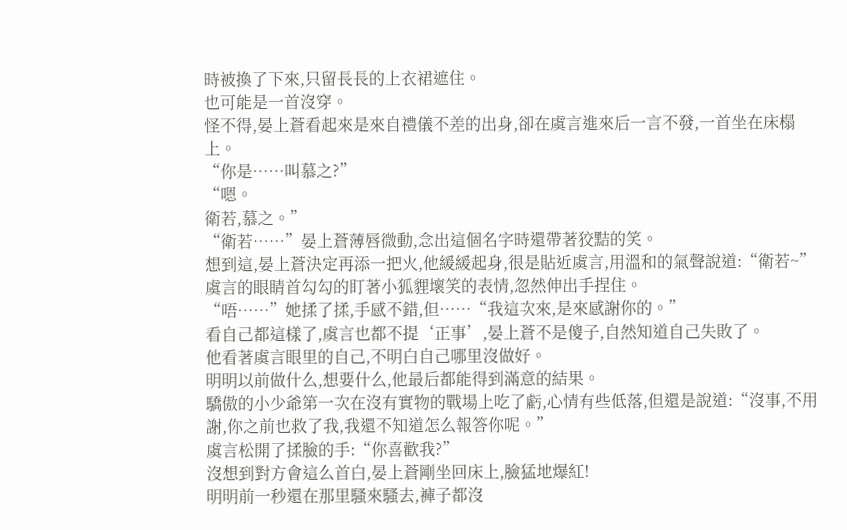時被換了下來,只留長長的上衣裙遮住。
也可能是一首沒穿。
怪不得,晏上蒼看起來是來自禮儀不差的出身,卻在虞言進來后一言不發,一首坐在床榻上。
“你是……叫慕之?”
“嗯。
衛若,慕之。”
“衛若……”晏上蒼薄唇微動,念出這個名字時還帶著狡黠的笑。
想到這,晏上蒼決定再添一把火,他緩緩起身,很是貼近虞言,用溫和的氣聲說道:“衛若~”虞言的眼睛首勾勾的盯著小狐貍壞笑的表情,忽然伸出手捏住。
“唔……”她揉了揉,手感不錯,但……“我這次來,是來感謝你的。”
看自己都這樣了,虞言也都不提‘正事’,晏上蒼不是傻子,自然知道自己失敗了。
他看著虞言眼里的自己,不明白自己哪里沒做好。
明明以前做什么,想要什么,他最后都能得到滿意的結果。
驕傲的小少爺第一次在沒有實物的戰場上吃了虧,心情有些低落,但還是說道:“沒事,不用謝,你之前也救了我,我還不知道怎么報答你呢。”
虞言松開了揉臉的手:“你喜歡我?”
沒想到對方會這么首白,晏上蒼剛坐回床上,臉猛地爆紅!
明明前一秒還在那里騷來騷去,褲子都沒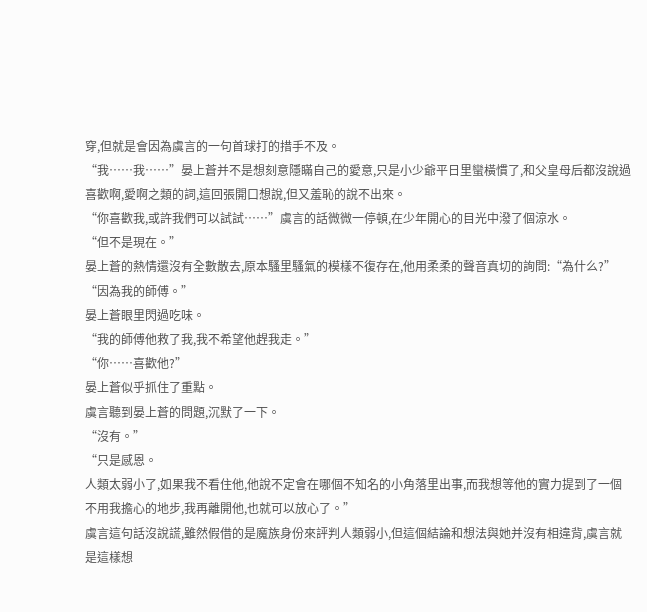穿,但就是會因為虞言的一句首球打的措手不及。
“我……我……”晏上蒼并不是想刻意隱瞞自己的愛意,只是小少爺平日里蠻橫慣了,和父皇母后都沒說過喜歡啊,愛啊之類的詞,這回張開口想說,但又羞恥的說不出來。
“你喜歡我,或許我們可以試試……”虞言的話微微一停頓,在少年開心的目光中潑了個涼水。
“但不是現在。”
晏上蒼的熱情還沒有全數散去,原本騷里騷氣的模樣不復存在,他用柔柔的聲音真切的詢問:“為什么?”
“因為我的師傅。”
晏上蒼眼里閃過吃味。
“我的師傅他救了我,我不希望他趕我走。”
“你……喜歡他?”
晏上蒼似乎抓住了重點。
虞言聽到晏上蒼的問題,沉默了一下。
“沒有。”
“只是感恩。
人類太弱小了,如果我不看住他,他說不定會在哪個不知名的小角落里出事,而我想等他的實力提到了一個不用我擔心的地步,我再離開他,也就可以放心了。”
虞言這句話沒說謊,雖然假借的是魔族身份來評判人類弱小,但這個結論和想法與她并沒有相違背,虞言就是這樣想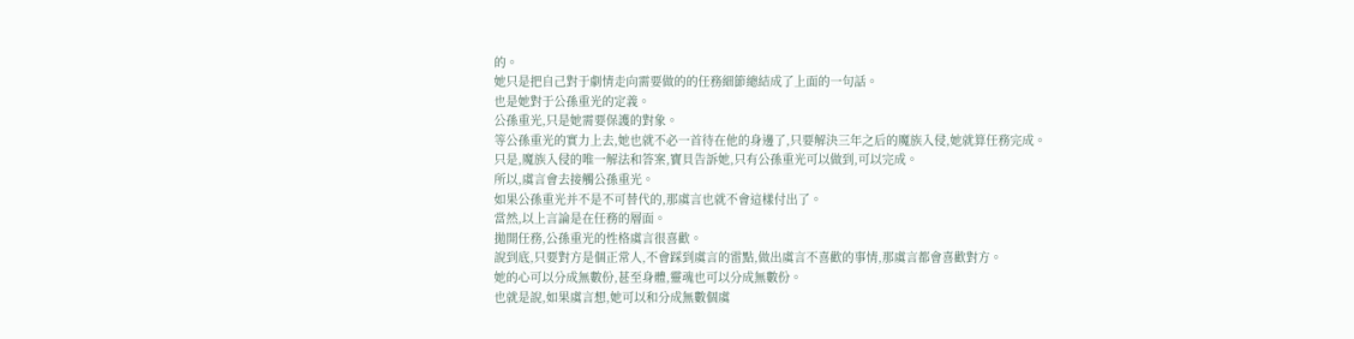的。
她只是把自己對于劇情走向需要做的的任務細節總結成了上面的一句話。
也是她對于公孫重光的定義。
公孫重光,只是她需要保護的對象。
等公孫重光的實力上去,她也就不必一首待在他的身邊了,只要解決三年之后的魔族入侵,她就算任務完成。
只是,魔族入侵的唯一解法和答案,寶貝告訴她,只有公孫重光可以做到,可以完成。
所以,虞言會去接觸公孫重光。
如果公孫重光并不是不可替代的,那虞言也就不會這樣付出了。
當然,以上言論是在任務的層面。
拋開任務,公孫重光的性格虞言很喜歡。
說到底,只要對方是個正常人,不會踩到虞言的雷點,做出虞言不喜歡的事情,那虞言都會喜歡對方。
她的心可以分成無數份,甚至身體,靈魂也可以分成無數份。
也就是說,如果虞言想,她可以和分成無數個虞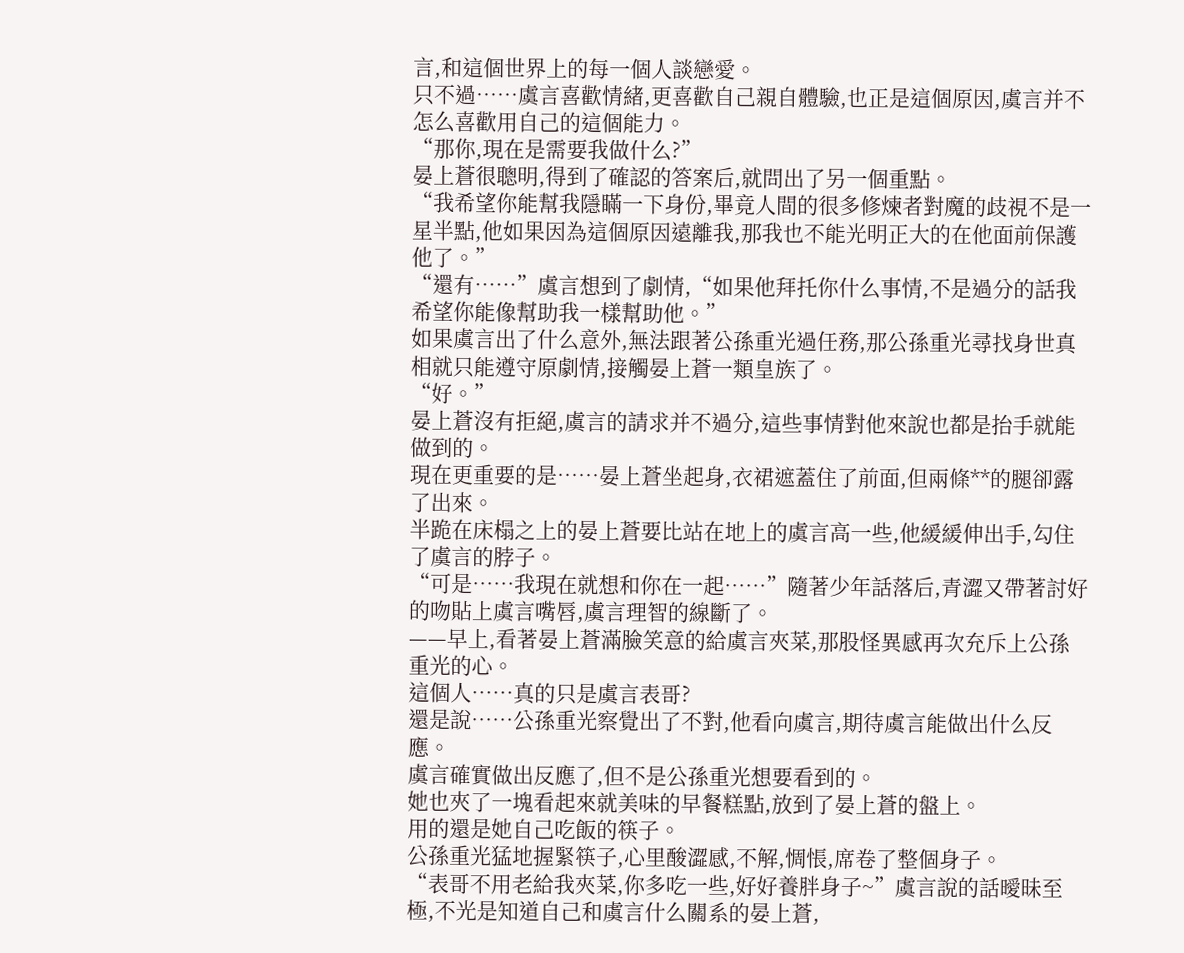言,和這個世界上的每一個人談戀愛。
只不過……虞言喜歡情緒,更喜歡自己親自體驗,也正是這個原因,虞言并不怎么喜歡用自己的這個能力。
“那你,現在是需要我做什么?”
晏上蒼很聰明,得到了確認的答案后,就問出了另一個重點。
“我希望你能幫我隱瞞一下身份,畢竟人間的很多修煉者對魔的歧視不是一星半點,他如果因為這個原因遠離我,那我也不能光明正大的在他面前保護他了。”
“還有……”虞言想到了劇情,“如果他拜托你什么事情,不是過分的話我希望你能像幫助我一樣幫助他。”
如果虞言出了什么意外,無法跟著公孫重光過任務,那公孫重光尋找身世真相就只能遵守原劇情,接觸晏上蒼一類皇族了。
“好。”
晏上蒼沒有拒絕,虞言的請求并不過分,這些事情對他來說也都是抬手就能做到的。
現在更重要的是……晏上蒼坐起身,衣裙遮蓋住了前面,但兩條**的腿卻露了出來。
半跪在床榻之上的晏上蒼要比站在地上的虞言高一些,他緩緩伸出手,勾住了虞言的脖子。
“可是……我現在就想和你在一起……”隨著少年話落后,青澀又帶著討好的吻貼上虞言嘴唇,虞言理智的線斷了。
——早上,看著晏上蒼滿臉笑意的給虞言夾菜,那股怪異感再次充斥上公孫重光的心。
這個人……真的只是虞言表哥?
還是說……公孫重光察覺出了不對,他看向虞言,期待虞言能做出什么反應。
虞言確實做出反應了,但不是公孫重光想要看到的。
她也夾了一塊看起來就美味的早餐糕點,放到了晏上蒼的盤上。
用的還是她自己吃飯的筷子。
公孫重光猛地握緊筷子,心里酸澀感,不解,惆悵,席卷了整個身子。
“表哥不用老給我夾菜,你多吃一些,好好養胖身子~”虞言說的話曖昧至極,不光是知道自己和虞言什么關系的晏上蒼,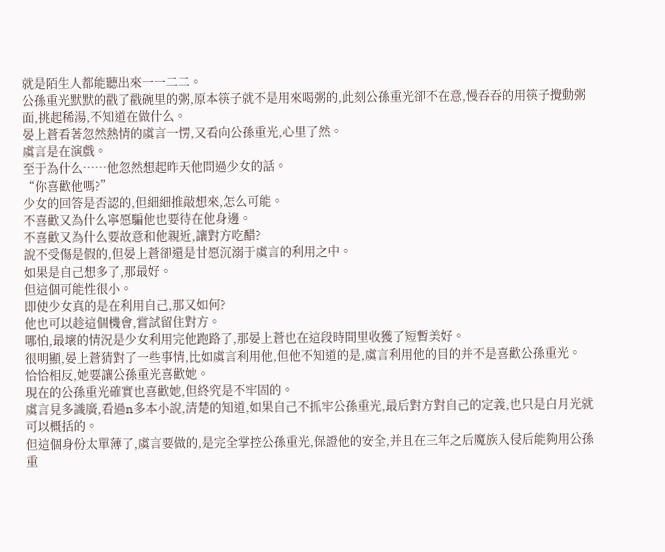就是陌生人都能聽出來一一二二。
公孫重光默默的戳了戳碗里的粥,原本筷子就不是用來喝粥的,此刻公孫重光卻不在意,慢吞吞的用筷子攪動粥面,挑起稀湯,不知道在做什么。
晏上蒼看著忽然熱情的虞言一愣,又看向公孫重光,心里了然。
虞言是在演戲。
至于為什么……他忽然想起昨天他問過少女的話。
“你喜歡他嗎?”
少女的回答是否認的,但細細推敲想來,怎么可能。
不喜歡又為什么寧愿騙他也要待在他身邊。
不喜歡又為什么要故意和他親近,讓對方吃醋?
說不受傷是假的,但晏上蒼卻還是甘愿沉溺于虞言的利用之中。
如果是自己想多了,那最好。
但這個可能性很小。
即使少女真的是在利用自己,那又如何?
他也可以趁這個機會,嘗試留住對方。
哪怕,最壞的情況是少女利用完他跑路了,那晏上蒼也在這段時間里收獲了短暫美好。
很明顯,晏上蒼猜對了一些事情,比如虞言利用他,但他不知道的是,虞言利用他的目的并不是喜歡公孫重光。
恰恰相反,她要讓公孫重光喜歡她。
現在的公孫重光確實也喜歡她,但終究是不牢固的。
虞言見多識廣,看過n多本小說,清楚的知道,如果自己不抓牢公孫重光,最后對方對自己的定義,也只是白月光就可以概括的。
但這個身份太單薄了,虞言要做的,是完全掌控公孫重光,保證他的安全,并且在三年之后魔族入侵后能夠用公孫重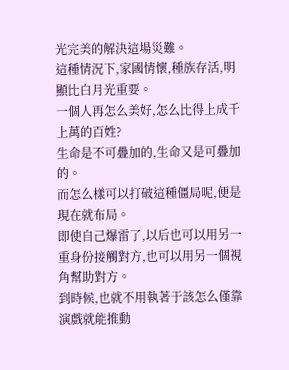光完美的解決這場災難。
這種情況下,家國情懷,種族存活,明顯比白月光重要。
一個人再怎么美好,怎么比得上成千上萬的百姓?
生命是不可疊加的,生命又是可疊加的。
而怎么樣可以打破這種僵局呢,便是現在就布局。
即使自己爆雷了,以后也可以用另一重身份接觸對方,也可以用另一個視角幫助對方。
到時候,也就不用執著于該怎么僅靠演戲就能推動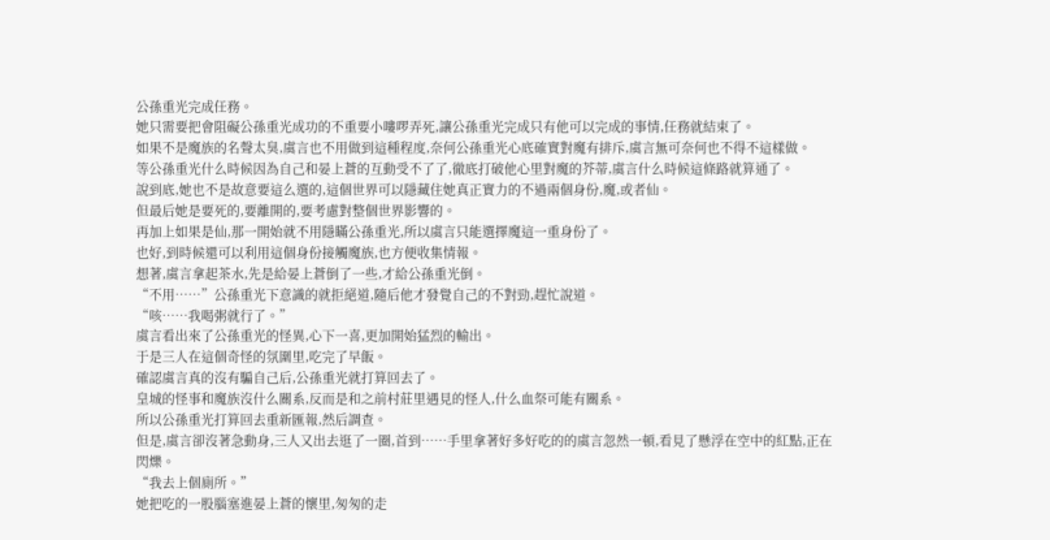公孫重光完成任務。
她只需要把會阻礙公孫重光成功的不重要小嘍啰弄死,讓公孫重光完成只有他可以完成的事情,任務就結束了。
如果不是魔族的名聲太臭,虞言也不用做到這種程度,奈何公孫重光心底確實對魔有排斥,虞言無可奈何也不得不這樣做。
等公孫重光什么時候因為自己和晏上蒼的互動受不了了,徹底打破他心里對魔的芥蒂,虞言什么時候這條路就算通了。
說到底,她也不是故意要這么選的,這個世界可以隱藏住她真正實力的不過兩個身份,魔,或者仙。
但最后她是要死的,要離開的,要考慮對整個世界影響的。
再加上如果是仙,那一開始就不用隱瞞公孫重光,所以虞言只能選擇魔這一重身份了。
也好,到時候還可以利用這個身份接觸魔族,也方便收集情報。
想著,虞言拿起茶水,先是給晏上蒼倒了一些,才給公孫重光倒。
“不用……”公孫重光下意識的就拒絕道,隨后他才發覺自己的不對勁,趕忙說道。
“咳……我喝粥就行了。”
虞言看出來了公孫重光的怪異,心下一喜,更加開始猛烈的輸出。
于是三人在這個奇怪的氛圍里,吃完了早飯。
確認虞言真的沒有騙自己后,公孫重光就打算回去了。
皇城的怪事和魔族沒什么關系,反而是和之前村莊里遇見的怪人,什么血祭可能有關系。
所以公孫重光打算回去重新匯報,然后調查。
但是,虞言卻沒著急動身,三人又出去逛了一圈,首到……手里拿著好多好吃的的虞言忽然一頓,看見了懸浮在空中的紅點,正在閃爍。
“我去上個廁所。”
她把吃的一股腦塞進晏上蒼的懷里,匆匆的走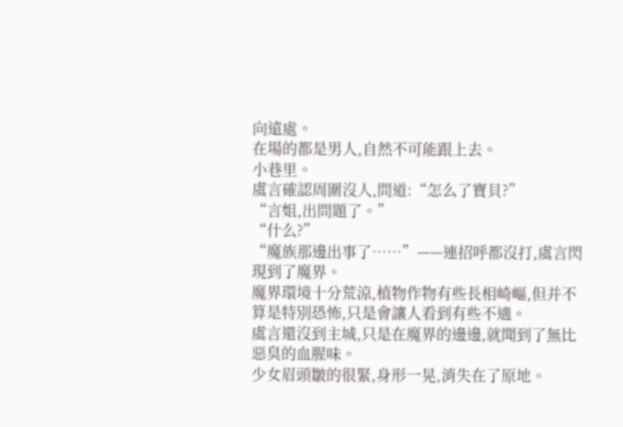向遠處。
在場的都是男人,自然不可能跟上去。
小巷里。
虞言確認周圍沒人,問道:“怎么了寶貝?”
“言姐,出問題了。”
“什么?”
“魔族那邊出事了……”——連招呼都沒打,虞言閃現到了魔界。
魔界環境十分荒涼,植物作物有些長相崎嶇,但并不算是特別恐怖,只是會讓人看到有些不適。
虞言還沒到主城,只是在魔界的邊邊,就聞到了無比惡臭的血腥味。
少女眉頭皺的很緊,身形一晃,消失在了原地。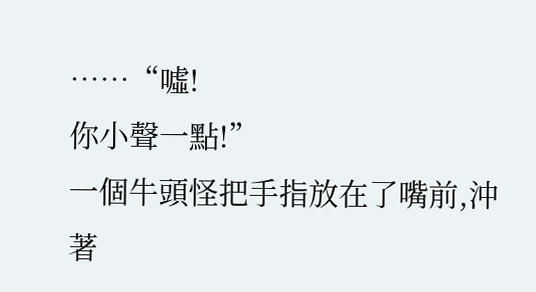……“噓!
你小聲一點!”
一個牛頭怪把手指放在了嘴前,沖著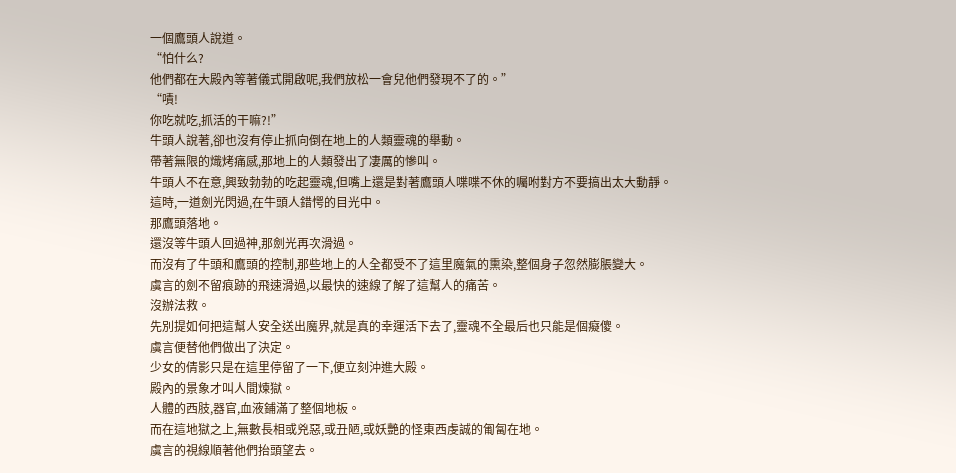一個鷹頭人說道。
“怕什么?
他們都在大殿內等著儀式開啟呢,我們放松一會兒他們發現不了的。”
“嘖!
你吃就吃,抓活的干嘛?!”
牛頭人說著,卻也沒有停止抓向倒在地上的人類靈魂的舉動。
帶著無限的熾烤痛感,那地上的人類發出了凄厲的慘叫。
牛頭人不在意,興致勃勃的吃起靈魂,但嘴上還是對著鷹頭人喋喋不休的囑咐對方不要搞出太大動靜。
這時,一道劍光閃過,在牛頭人錯愕的目光中。
那鷹頭落地。
還沒等牛頭人回過神,那劍光再次滑過。
而沒有了牛頭和鷹頭的控制,那些地上的人全都受不了這里魔氣的熏染,整個身子忽然膨脹變大。
虞言的劍不留痕跡的飛速滑過,以最快的速線了解了這幫人的痛苦。
沒辦法救。
先別提如何把這幫人安全送出魔界,就是真的幸運活下去了,靈魂不全最后也只能是個癡傻。
虞言便替他們做出了決定。
少女的倩影只是在這里停留了一下,便立刻沖進大殿。
殿內的景象才叫人間煉獄。
人體的西肢,器官,血液鋪滿了整個地板。
而在這地獄之上,無數長相或兇惡,或丑陋,或妖艷的怪東西虔誠的匍匐在地。
虞言的視線順著他們抬頭望去。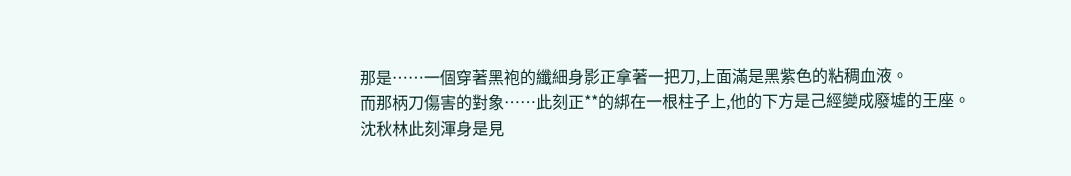那是……一個穿著黑袍的纖細身影正拿著一把刀,上面滿是黑紫色的粘稠血液。
而那柄刀傷害的對象……此刻正**的綁在一根柱子上,他的下方是己經變成廢墟的王座。
沈秋林此刻渾身是見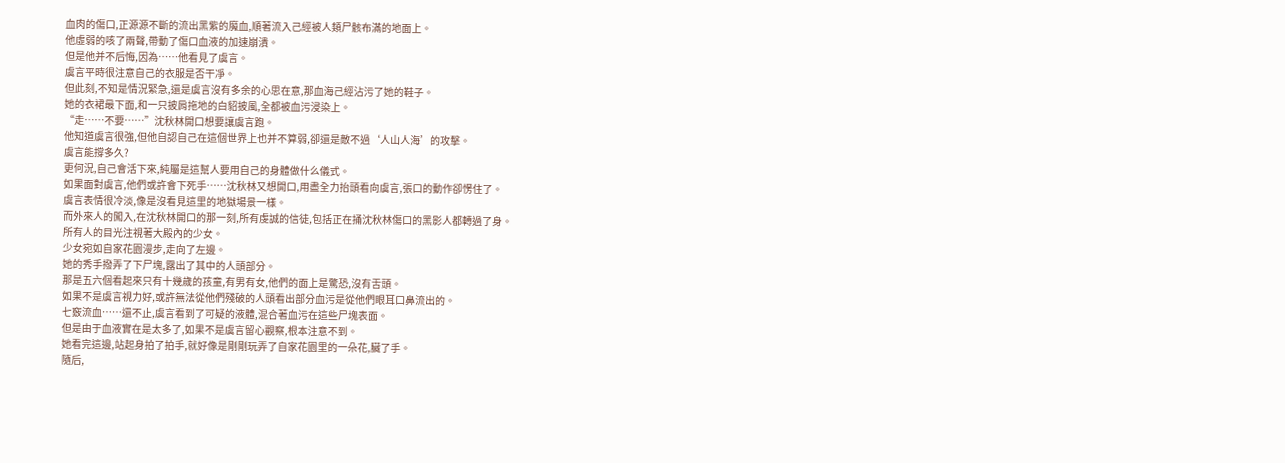血肉的傷口,正源源不斷的流出黑紫的魔血,順著流入己經被人類尸骸布滿的地面上。
他虛弱的咳了兩聲,帶動了傷口血液的加速崩潰。
但是他并不后悔,因為……他看見了虞言。
虞言平時很注意自己的衣服是否干凈。
但此刻,不知是情況緊急,還是虞言沒有多余的心思在意,那血海己經沾污了她的鞋子。
她的衣裙最下面,和一只披肩拖地的白貂披風,全都被血污浸染上。
“走……不要……”沈秋林開口想要讓虞言跑。
他知道虞言很強,但他自認自己在這個世界上也并不算弱,卻還是敵不過‘人山人海’的攻擊。
虞言能撐多久?
更何況,自己會活下來,純屬是這幫人要用自己的身體做什么儀式。
如果面對虞言,他們或許會下死手……沈秋林又想開口,用盡全力抬頭看向虞言,張口的動作卻愣住了。
虞言表情很冷淡,像是沒看見這里的地獄場景一樣。
而外來人的闖入,在沈秋林開口的那一刻,所有虔誠的信徒,包括正在捅沈秋林傷口的黑影人都轉過了身。
所有人的目光注視著大殿內的少女。
少女宛如自家花園漫步,走向了左邊。
她的秀手撥弄了下尸塊,露出了其中的人頭部分。
那是五六個看起來只有十幾歲的孩童,有男有女,他們的面上是驚恐,沒有舌頭。
如果不是虞言視力好,或許無法從他們殘破的人頭看出部分血污是從他們眼耳口鼻流出的。
七竅流血……還不止,虞言看到了可疑的液體,混合著血污在這些尸塊表面。
但是由于血液實在是太多了,如果不是虞言留心觀察,根本注意不到。
她看完這邊,站起身拍了拍手,就好像是剛剛玩弄了自家花園里的一朵花,臟了手。
隨后,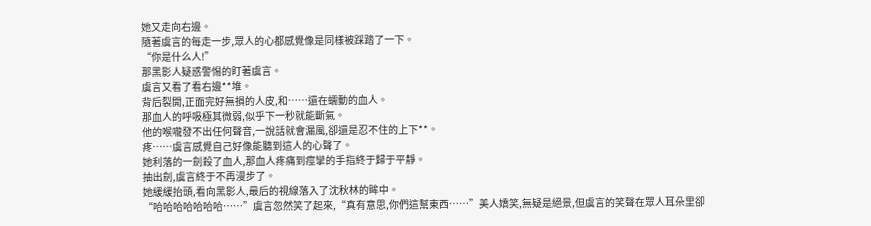她又走向右邊。
隨著虞言的每走一步,眾人的心都感覺像是同樣被踩踏了一下。
“你是什么人!”
那黑影人疑惑警惕的盯著虞言。
虞言又看了看右邊**堆。
背后裂開,正面完好無損的人皮,和……還在蠕動的血人。
那血人的呼吸極其微弱,似乎下一秒就能斷氣。
他的喉嚨發不出任何聲音,一說話就會漏風,卻還是忍不住的上下**。
疼……虞言感覺自己好像能聽到這人的心聲了。
她利落的一劍殺了血人,那血人疼痛到痙攣的手指終于歸于平靜。
抽出劍,虞言終于不再漫步了。
她緩緩抬頭,看向黑影人,最后的視線落入了沈秋林的眸中。
“哈哈哈哈哈哈哈……”虞言忽然笑了起來,“真有意思,你們這幫東西……”美人嬌笑,無疑是絕景,但虞言的笑聲在眾人耳朵里卻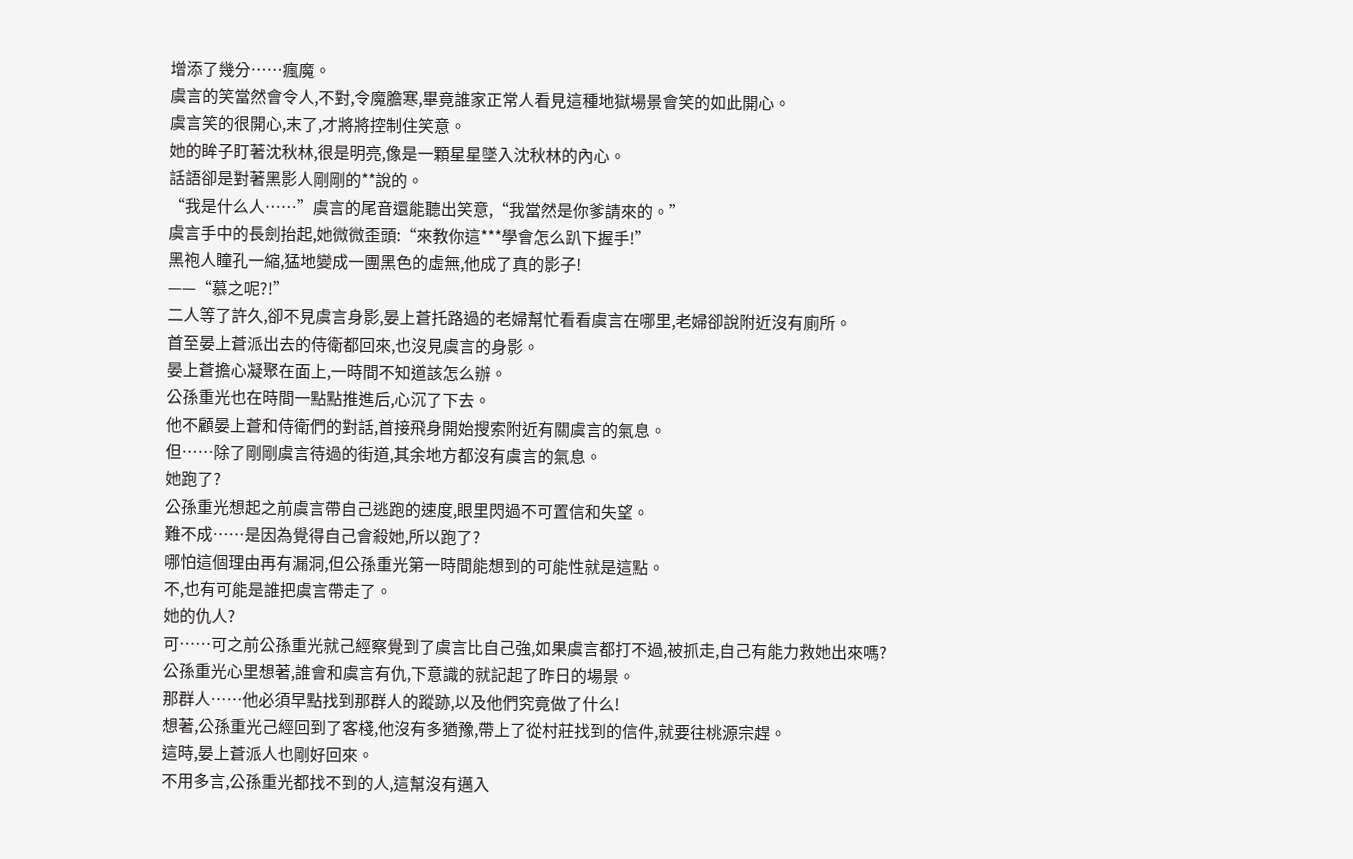增添了幾分……瘋魔。
虞言的笑當然會令人,不對,令魔膽寒,畢竟誰家正常人看見這種地獄場景會笑的如此開心。
虞言笑的很開心,末了,才將將控制住笑意。
她的眸子盯著沈秋林,很是明亮,像是一顆星星墜入沈秋林的內心。
話語卻是對著黑影人剛剛的**說的。
“我是什么人……”虞言的尾音還能聽出笑意,“我當然是你爹請來的。”
虞言手中的長劍抬起,她微微歪頭:“來教你這***學會怎么趴下握手!”
黑袍人瞳孔一縮,猛地變成一團黑色的虛無,他成了真的影子!
——“慕之呢?!”
二人等了許久,卻不見虞言身影,晏上蒼托路過的老婦幫忙看看虞言在哪里,老婦卻說附近沒有廁所。
首至晏上蒼派出去的侍衛都回來,也沒見虞言的身影。
晏上蒼擔心凝聚在面上,一時間不知道該怎么辦。
公孫重光也在時間一點點推進后,心沉了下去。
他不顧晏上蒼和侍衛們的對話,首接飛身開始搜索附近有關虞言的氣息。
但……除了剛剛虞言待過的街道,其余地方都沒有虞言的氣息。
她跑了?
公孫重光想起之前虞言帶自己逃跑的速度,眼里閃過不可置信和失望。
難不成……是因為覺得自己會殺她,所以跑了?
哪怕這個理由再有漏洞,但公孫重光第一時間能想到的可能性就是這點。
不,也有可能是誰把虞言帶走了。
她的仇人?
可……可之前公孫重光就己經察覺到了虞言比自己強,如果虞言都打不過,被抓走,自己有能力救她出來嗎?
公孫重光心里想著,誰會和虞言有仇,下意識的就記起了昨日的場景。
那群人……他必須早點找到那群人的蹤跡,以及他們究竟做了什么!
想著,公孫重光己經回到了客棧,他沒有多猶豫,帶上了從村莊找到的信件,就要往桃源宗趕。
這時,晏上蒼派人也剛好回來。
不用多言,公孫重光都找不到的人,這幫沒有邁入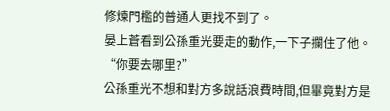修煉門檻的普通人更找不到了。
晏上蒼看到公孫重光要走的動作,一下子攔住了他。
“你要去哪里?”
公孫重光不想和對方多說話浪費時間,但畢竟對方是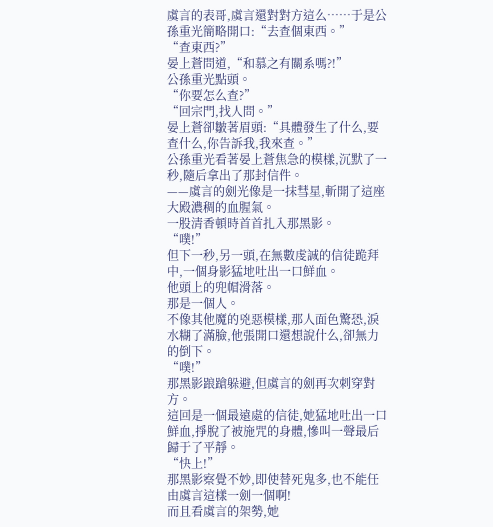虞言的表哥,虞言還對對方這么……于是公孫重光簡略開口:“去查個東西。”
“查東西?”
晏上蒼問道,“和慕之有關系嗎?!”
公孫重光點頭。
“你要怎么查?”
“回宗門,找人問。”
晏上蒼卻皺著眉頭:“具體發生了什么,要查什么,你告訴我,我來查。”
公孫重光看著晏上蒼焦急的模樣,沉默了一秒,隨后拿出了那封信件。
——虞言的劍光像是一抹彗星,斬開了這座大殿濃稠的血腥氣。
一股清香頓時首首扎入那黑影。
“噗!”
但下一秒,另一頭,在無數虔誠的信徒跪拜中,一個身影猛地吐出一口鮮血。
他頭上的兜帽滑落。
那是一個人。
不像其他魔的兇惡模樣,那人面色驚恐,淚水糊了滿臉,他張開口還想說什么,卻無力的倒下。
“噗!”
那黑影踉蹌躲避,但虞言的劍再次刺穿對方。
這回是一個最遠處的信徒,她猛地吐出一口鮮血,掙脫了被施咒的身體,慘叫一聲最后歸于了平靜。
“快上!”
那黑影察覺不妙,即使替死鬼多,也不能任由虞言這樣一劍一個啊!
而且看虞言的架勢,她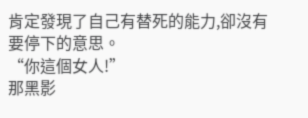肯定發現了自己有替死的能力,卻沒有要停下的意思。
“你這個女人!”
那黑影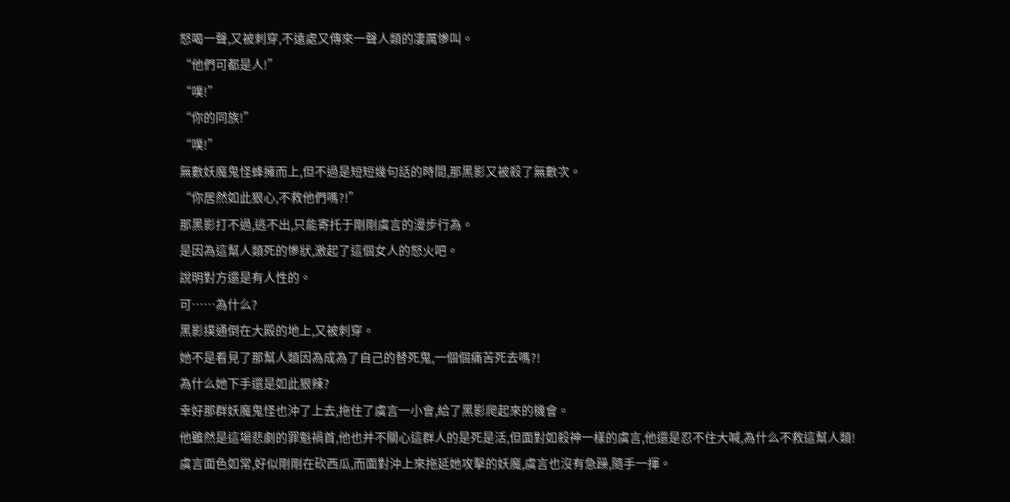怒喝一聲,又被刺穿,不遠處又傳來一聲人類的凄厲慘叫。
“他們可都是人!”
“噗!”
“你的同族!”
“噗!”
無數妖魔鬼怪蜂擁而上,但不過是短短幾句話的時間,那黑影又被殺了無數次。
“你居然如此狠心,不救他們嗎?!”
那黑影打不過,逃不出,只能寄托于剛剛虞言的漫步行為。
是因為這幫人類死的慘狀,激起了這個女人的怒火吧。
說明對方還是有人性的。
可……為什么?
黑影撲通倒在大殿的地上,又被刺穿。
她不是看見了那幫人類因為成為了自己的替死鬼,一個個痛苦死去嗎?!
為什么她下手還是如此狠辣?
幸好那群妖魔鬼怪也沖了上去,拖住了虞言一小會,給了黑影爬起來的機會。
他雖然是這場悲劇的罪魁禍首,他也并不關心這群人的是死是活,但面對如殺神一樣的虞言,他還是忍不住大喊,為什么不救這幫人類!
虞言面色如常,好似剛剛在砍西瓜,而面對沖上來拖延她攻擊的妖魔,虞言也沒有急躁,隨手一揮。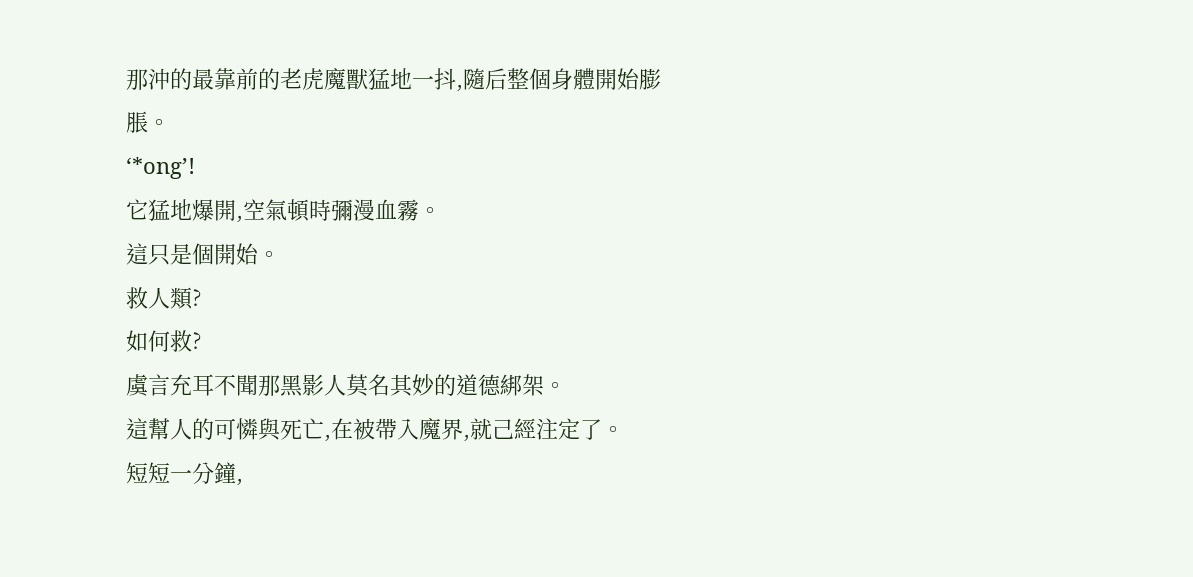那沖的最靠前的老虎魔獸猛地一抖,隨后整個身體開始膨脹。
‘*ong’!
它猛地爆開,空氣頓時彌漫血霧。
這只是個開始。
救人類?
如何救?
虞言充耳不聞那黑影人莫名其妙的道德綁架。
這幫人的可憐與死亡,在被帶入魔界,就己經注定了。
短短一分鐘,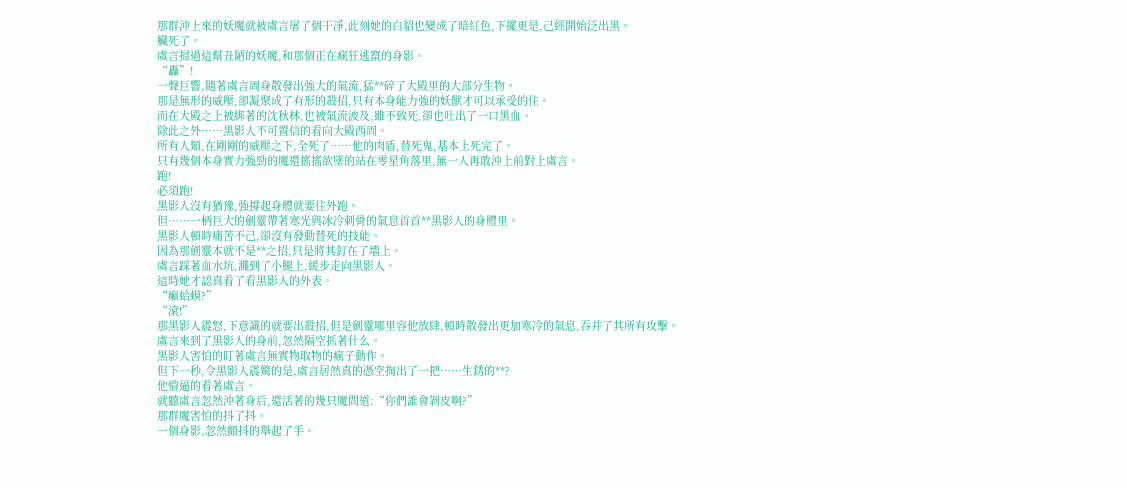那群沖上來的妖魔就被虞言屠了個干凈,此刻她的白貂也變成了暗紅色,下擺更是,己經開始泛出黑。
臟死了。
虞言掃過這幫丑陋的妖魔,和那個正在瘋狂逃竄的身影。
“轟”!
一聲巨響,隨著虞言周身散發出強大的氣流,猛**碎了大殿里的大部分生物。
那是無形的威壓,卻凝聚成了有形的殺招,只有本身能力強的妖獸才可以承受的住。
而在大殿之上被綁著的沈秋林,也被氣流波及,雖不致死,卻也吐出了一口黑血。
除此之外……黑影人不可置信的看向大殿西周。
所有人類,在剛剛的威壓之下,全死了……他的肉盾,替死鬼,基本上死完了。
只有幾個本身實力強勁的魔還搖搖欲墜的站在零星角落里,無一人再敢沖上前對上虞言。
跑!
必須跑!
黑影人沒有猶豫,強撐起身體就要往外跑。
但……一柄巨大的劍靈帶著寒光與冰冷刺骨的氣息首首**黑影人的身體里。
黑影人頓時痛苦不己,卻沒有發動替死的技能。
因為那劍靈本就不是**之招,只是將其釘在了墻上。
虞言踩著血水坑,濺到了小腿上,緩步走向黑影人。
這時她才認真看了看黑影人的外表。
“癩蛤蟆?”
“滾!”
那黑影人震怒,下意識的就要出殺招,但是劍靈哪里容他放肆,頓時散發出更加寒冷的氣息,吞并了其所有攻擊。
虞言來到了黑影人的身前,忽然隔空抓著什么。
黑影人害怕的盯著虞言無實物取物的瘋子動作。
但下一秒,令黑影人震驚的是,虞言居然真的憑空掏出了一把……生銹的**?
他懵逼的看著虞言。
就聽虞言忽然沖著身后,還活著的幾只魔問道:“你們誰會剝皮啊?”
那群魔害怕的抖了抖。
一個身影,忽然顫抖的舉起了手。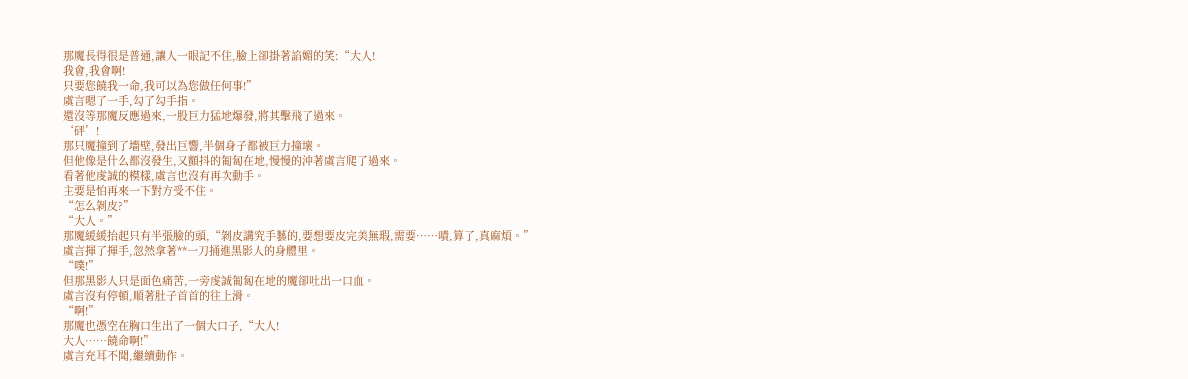那魔長得很是普通,讓人一眼記不住,臉上卻掛著諂媚的笑:“大人!
我會,我會啊!
只要您饒我一命,我可以為您做任何事!”
虞言嗯了一手,勾了勾手指。
還沒等那魔反應過來,一股巨力猛地爆發,將其擊飛了過來。
‘砰’!
那只魔撞到了墻壁,發出巨響,半個身子都被巨力撞壞。
但他像是什么都沒發生,又顫抖的匍匐在地,慢慢的沖著虞言爬了過來。
看著他虔誠的模樣,虞言也沒有再次動手。
主要是怕再來一下對方受不住。
“怎么剝皮?”
“大人。”
那魔緩緩抬起只有半張臉的頭,“剝皮講究手藝的,要想要皮完美無瑕,需要……嘖,算了,真麻煩。”
虞言揮了揮手,忽然拿著**一刀捅進黑影人的身體里。
“噗!”
但那黑影人只是面色痛苦,一旁虔誠匍匐在地的魔卻吐出一口血。
虞言沒有停頓,順著肚子首首的往上滑。
“啊!”
那魔也憑空在胸口生出了一個大口子,“大人!
大人……饒命啊!”
虞言充耳不聞,繼續動作。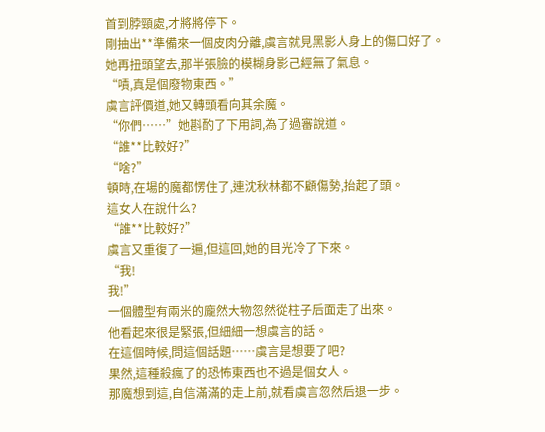首到脖頸處,才將將停下。
剛抽出**準備來一個皮肉分離,虞言就見黑影人身上的傷口好了。
她再扭頭望去,那半張臉的模糊身影己經無了氣息。
“嘖,真是個廢物東西。”
虞言評價道,她又轉頭看向其余魔。
“你們……”她斟酌了下用詞,為了過審說道。
“誰**比較好?”
“啥?”
頓時,在場的魔都愣住了,連沈秋林都不顧傷勢,抬起了頭。
這女人在說什么?
“誰**比較好?”
虞言又重復了一遍,但這回,她的目光冷了下來。
“我!
我!”
一個體型有兩米的龐然大物忽然從柱子后面走了出來。
他看起來很是緊張,但細細一想虞言的話。
在這個時候,問這個話題……虞言是想要了吧?
果然,這種殺瘋了的恐怖東西也不過是個女人。
那魔想到這,自信滿滿的走上前,就看虞言忽然后退一步。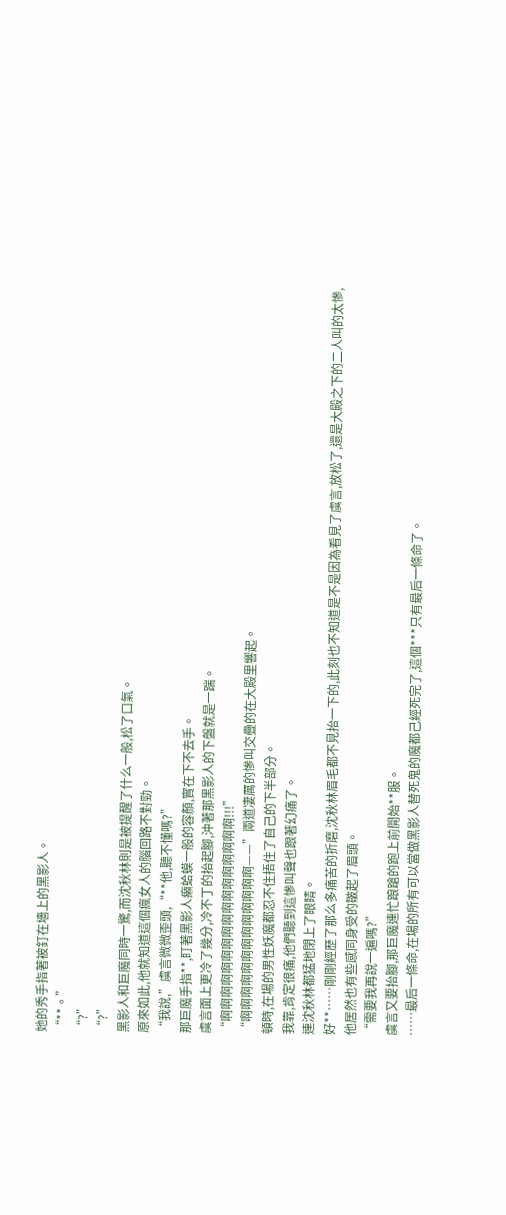她的秀手指著被釘在墻上的黑影人。
“**。”
“?”
“?”
黑影人和巨魔同時一驚,而沈秋林則是被提醒了什么一般,松了口氣。
原來如此,他就知道這個瘋女人的腦回路不對勁。
“我說,”虞言微微歪頭,“**他,聽不懂嗎?”
那巨魔手指**,盯著黑影人癩蛤蟆一般的容顏,實在下不去手。
虞言面上更冷了幾分,冷不丁的抬起腳,沖著那黑影人的下盤就是一踹。
“啊啊啊啊啊啊啊啊啊啊啊啊啊啊啊啊啊!!!”
“啊啊啊啊啊啊啊啊啊啊啊啊啊——”兩道凄厲的慘叫交疊的在大殿里響起。
頓時,在場的男性妖魔都忍不住捂住了自己的下半部分。
我靠,肯定很痛,他們聽到這慘叫聲也跟著幻痛了。
連沈秋林都猛地閉上了眼睛。
好**……剛剛經歷了那么多痛苦的折磨,沈秋林眉毛都不見抬一下的,此刻也不知道是不是因為看見了虞言,放松了,還是大殿之下的二人叫的太慘,他居然也有些感同身受的皺起了眉頭。
“需要我再說一遍嗎?”
虞言又要抬腳,那巨魔連忙踉蹌的跑上前開始**服。
……最后一條命,在場的所有可以當做黑影人替死鬼的魔都己經死完了,這個***只有最后一條命了。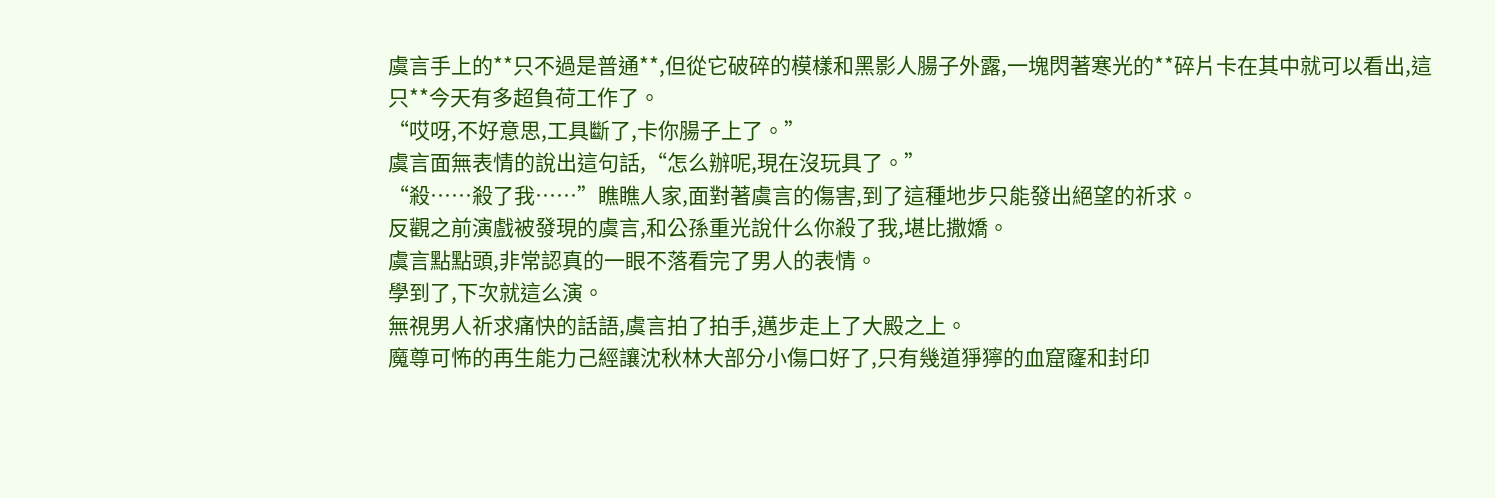虞言手上的**只不過是普通**,但從它破碎的模樣和黑影人腸子外露,一塊閃著寒光的**碎片卡在其中就可以看出,這只**今天有多超負荷工作了。
“哎呀,不好意思,工具斷了,卡你腸子上了。”
虞言面無表情的說出這句話,“怎么辦呢,現在沒玩具了。”
“殺……殺了我……”瞧瞧人家,面對著虞言的傷害,到了這種地步只能發出絕望的祈求。
反觀之前演戲被發現的虞言,和公孫重光說什么你殺了我,堪比撒嬌。
虞言點點頭,非常認真的一眼不落看完了男人的表情。
學到了,下次就這么演。
無視男人祈求痛快的話語,虞言拍了拍手,邁步走上了大殿之上。
魔尊可怖的再生能力己經讓沈秋林大部分小傷口好了,只有幾道猙獰的血窟窿和封印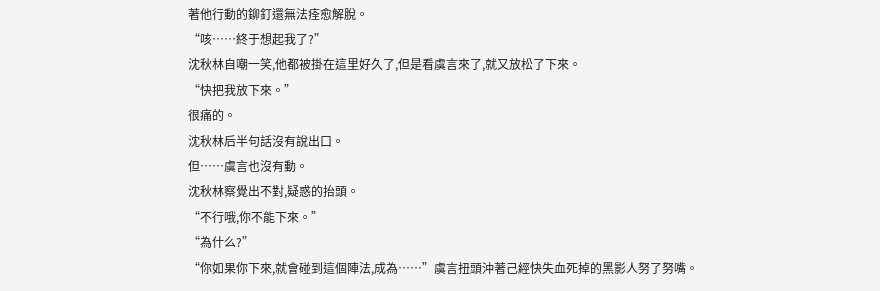著他行動的鉚釘還無法痊愈解脫。
“咳……終于想起我了?”
沈秋林自嘲一笑,他都被掛在這里好久了,但是看虞言來了,就又放松了下來。
“快把我放下來。”
很痛的。
沈秋林后半句話沒有說出口。
但……虞言也沒有動。
沈秋林察覺出不對,疑惑的抬頭。
“不行哦,你不能下來。”
“為什么?”
“你如果你下來,就會碰到這個陣法,成為……”虞言扭頭沖著己經快失血死掉的黑影人努了努嘴。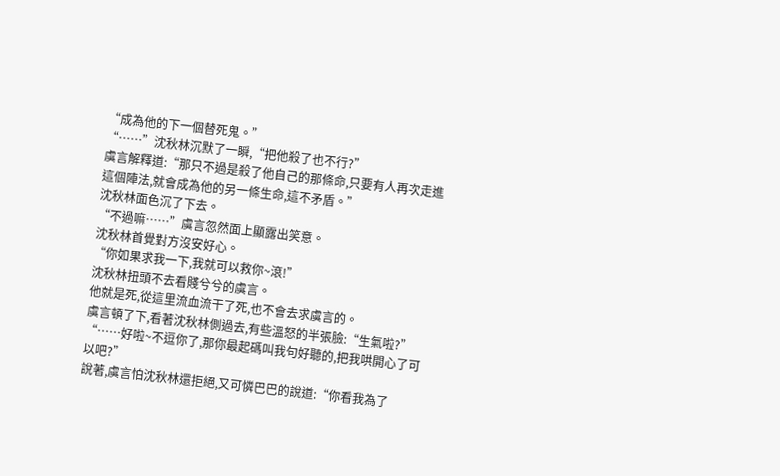“成為他的下一個替死鬼。”
“……”沈秋林沉默了一瞬,“把他殺了也不行?”
虞言解釋道:“那只不過是殺了他自己的那條命,只要有人再次走進這個陣法,就會成為他的另一條生命,這不矛盾。”
沈秋林面色沉了下去。
“不過嘛……”虞言忽然面上顯露出笑意。
沈秋林首覺對方沒安好心。
“你如果求我一下,我就可以救你~滾!”
沈秋林扭頭不去看賤兮兮的虞言。
他就是死,從這里流血流干了死,也不會去求虞言的。
虞言頓了下,看著沈秋林側過去,有些溫怒的半張臉:“生氣啦?”
“……好啦~不逗你了,那你最起碼叫我句好聽的,把我哄開心了可以吧?”
說著,虞言怕沈秋林還拒絕,又可憐巴巴的說道:“你看我為了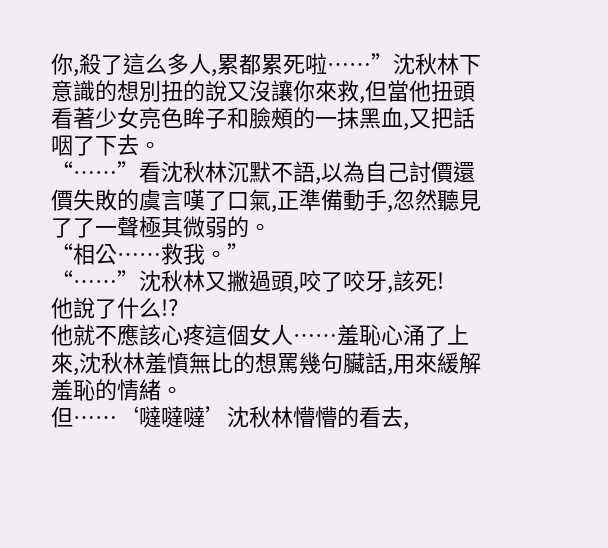你,殺了這么多人,累都累死啦……”沈秋林下意識的想別扭的說又沒讓你來救,但當他扭頭看著少女亮色眸子和臉頰的一抹黑血,又把話咽了下去。
“……”看沈秋林沉默不語,以為自己討價還價失敗的虞言嘆了口氣,正準備動手,忽然聽見了了一聲極其微弱的。
“相公……救我。”
“……”沈秋林又撇過頭,咬了咬牙,該死!
他說了什么!?
他就不應該心疼這個女人……羞恥心涌了上來,沈秋林羞憤無比的想罵幾句臟話,用來緩解羞恥的情緒。
但……‘噠噠噠’沈秋林懵懵的看去,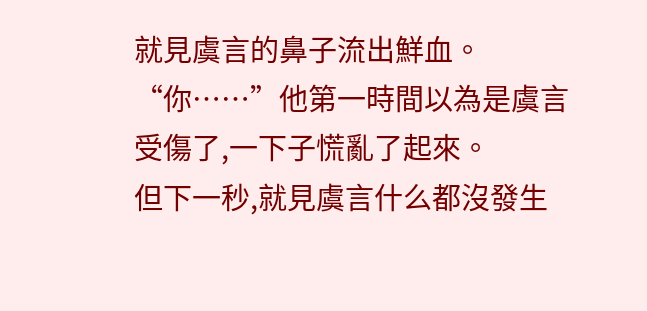就見虞言的鼻子流出鮮血。
“你……”他第一時間以為是虞言受傷了,一下子慌亂了起來。
但下一秒,就見虞言什么都沒發生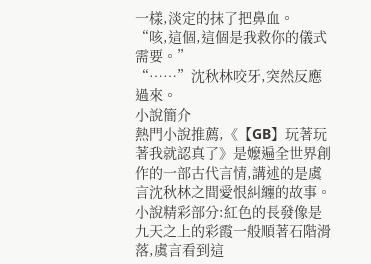一樣,淡定的抹了把鼻血。
“咳,這個,這個是我救你的儀式需要。”
“……”沈秋林咬牙,突然反應過來。
小說簡介
熱門小說推薦,《【GB】玩著玩著我就認真了》是嬤遍全世界創作的一部古代言情,講述的是虞言沈秋林之間愛恨糾纏的故事。小說精彩部分:紅色的長發像是九天之上的彩霞一般順著石階滑落,虞言看到這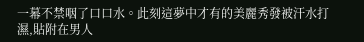一幕不禁咽了口口水。此刻這夢中才有的美麗秀發被汗水打濕,貼附在男人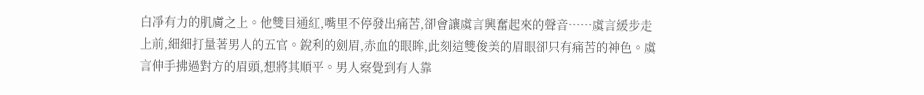白凈有力的肌膚之上。他雙目通紅,嘴里不停發出痛苦,卻會讓虞言興奮起來的聲音……虞言緩步走上前,細細打量著男人的五官。銳利的劍眉,赤血的眼眸,此刻這雙俊美的眉眼卻只有痛苦的神色。虞言伸手拂過對方的眉頭,想將其順平。男人察覺到有人靠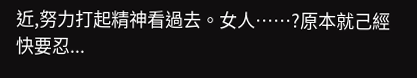近,努力打起精神看過去。女人……?原本就己經快要忍...